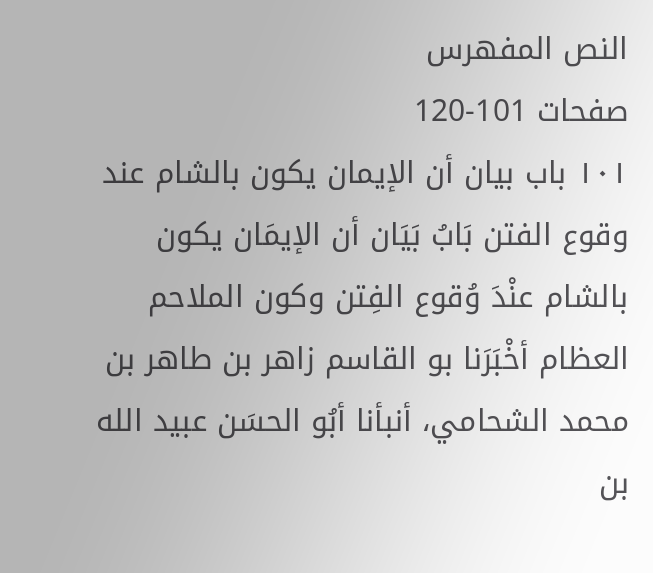النص المفهرس
صفحات 101-120
١٠١ باب بيان أن الإيمان يكون بالشام عند وقوع الفتن بَابُ بَيَان أن الإيمَان يكون بالشام عنْدَ وُقوع الفِتن وكون الملاحم العظام أخْبَرَنا بو القاسم زاهر بن طاهر بن محمد الشحامي، أنبأنا أبُو الحسَن عبيد الله بن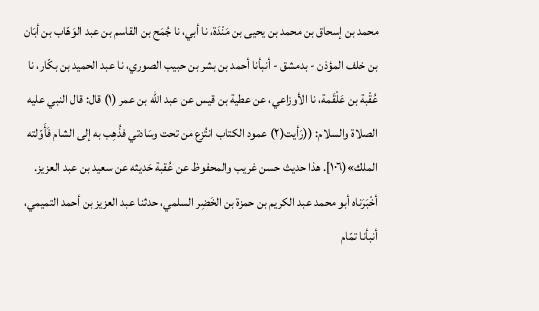محمد بن إسحاق بن محمد بن يحيى بن مَنْدَة، نا أبي، نا جُمَح بن القاسم بن عبد الوَهّاب بن أبَان بن خلف المؤذن - بدمشق - أنبأنا أحمد بن بشر بن حبيب الصوري، نا عبد الحميد بن بكّار، نا عُقْبة بن عَلْقَمة، نا الأوزاعي، عن عطية بن قيس عن عبد اللّه بن عمر (١) قال: قال النبي عليه الصلاة والسلام: ((رَأيت(٢) عمود الكتاب انتُزع من تحت وسَادتي فذُهِب به إلى الشام فَأَوّلته الملك»(١٠٦]. هذا حديث حسن غريب والمحفوظ عن عُقبة حَديثه عن سعيد بن عبد العزيز. أخْبَرَناه أبو محمد عبد الكريم بن حمزة بن الخَضِر السلمي، حدثنا عبد العزيز بن أحمد التميمي، أنبأنا تمّام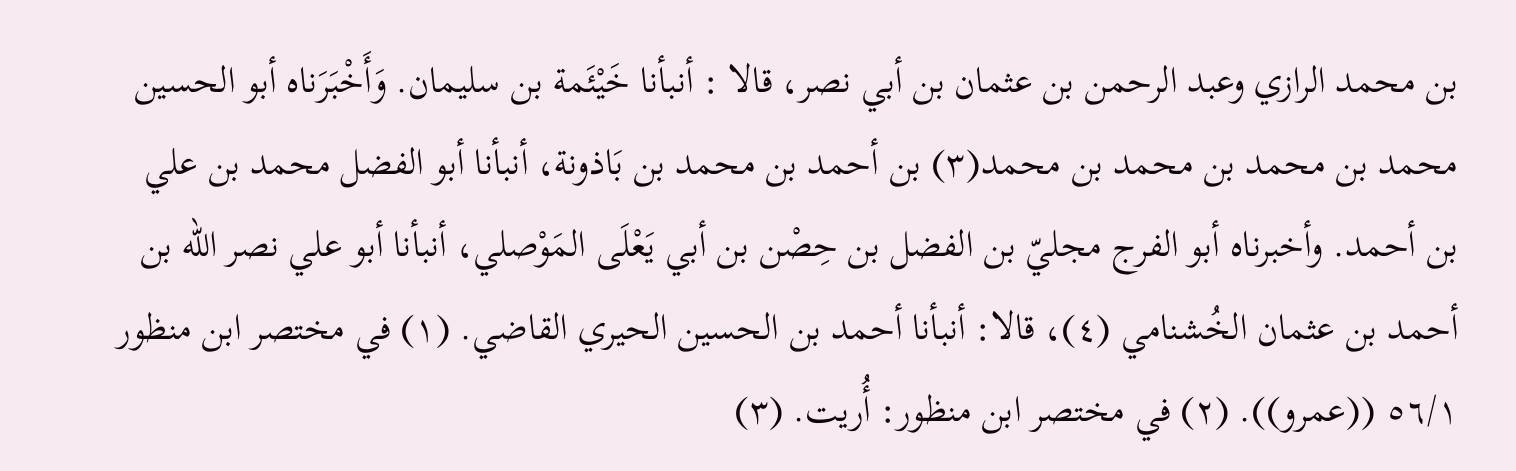بن محمد الرازي وعبد الرحمن بن عثمان بن أبي نصر، قالا : أنبأنا خَيْئَمة بن سليمان. وَأَخْبَرَناه أبو الحسين محمد بن محمد بن محمد بن محمد(٣) بن أحمد بن محمد بن بَاذونة، أنبأنا أبو الفضل محمد بن علي بن أحمد. وأخبرناه أبو الفرج مجليّ بن الفضل بن حِصْن بن أبي يَعْلَى المَوْصلي، أنبأنا أبو علي نصر الله بن أحمد بن عثمان الخُشنامي (٤)، قالا: أنبأنا أحمد بن الحسين الحيري القاضي. (١) في مختصر ابن منظور ٥٦/١ ((عمرو)). (٢) في مختصر ابن منظور: أُريت. (٣)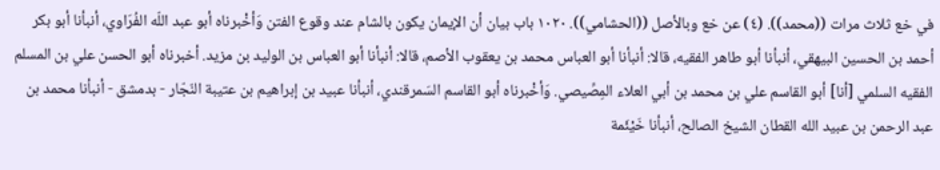في خع ثلاث مرات ((محمد)). (٤) عن خع وبالأصل ((الحشامي)). ١٠٢٠ باب بيان أن الإيمان يكون بالشام عند وقوع الفتن وَأخْبرناه أبو عبد اللّه الفُرَاوي، أنبأنا أبو بكر أحمد بن الحسين البيهقي، أنبأنا أبو طاهر الفقيه، قالا: أنبأنا أبو العباس محمد بن يعقوب الأصم، قالا: أنبأنا أبو العباس بن الوليد بن مزید. أخبرناه أبو الحسن علي بن المسلم الفقيه السلمي [أنا] أبو القاسم علي بن محمد بن أبي العلاء المِصِّيصي. وَأخْبرناه أبو القاسم السَمرقندي، أنبأنا عبيد بن إبراهيم بن عتيبة النّجّار - بدمشق - أنبأنا محمد بن عبد الرحمن بن عبيد الله القطان الشيخ الصالح، أنبأنا خَيْئَمة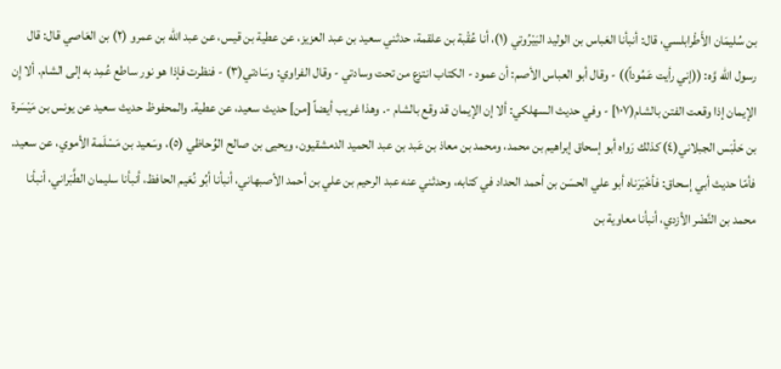بن سُليمَان الأَطْرابلسي، قال: أنبأنا العَباس بن الوليد البَيْرُوتي (١)، أنا عُقْبة بن علقمة، حدثني سعيد بن عبد العزيز، عن عطية بن قيس، عن عبد الله بن عمرو (٢) بن العَاصي قال: قال رسول الله وَّه: ((إني رأيت عَمُوداً)) - وقال أبو العباس الأصم: أن عمود - الكتاب انتزع من تحت وسادتي - وقال الفراوي: وسَادتي(٣) - فنظرت فإذا هو نور ساطع عُمِد به إلى الشام. ألا إِن الإيمان إذا وقعت الفتن بالشام(١٠٧] - وفي حديث السهلكي: ألا إن الإيمان قد وقع بالشام -. وهذا غريب أيضاً [من] حديث سعيد، عن عطية. والمحفوظ حديث سعيد عن يونس بن مَيْسَرة بن حَلْبَس الجبلاني(٤) كذلك رَواه أبو إسحاق إبراهيم بن محمد، ومحمد بن معاذ بن عَبد بن عبد الحميد الدمشقيون، ويحيى بن صالح الوُحاظي (٥)، وسَعيد بن مَسْلَمة الأموي، عن سعید. فأمّا حديث أبي إسحاق: فأخْبَرَناه أبو علي الحسَن بن أحمد الحداد في كتابه، وحدثني عنه عبد الرحيم بن علي بن أحمد الأصبهاني، أنبأنا أبُو نُعَيم الحافظ، أنبأنا سليمان الطَّبَراني، أنبأنا محمد بن النَّضْر الأزدي، أنبأنا معاوية بن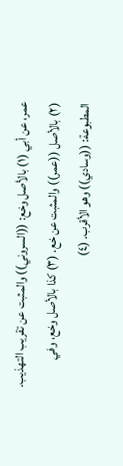عمر، عن أبي (١) بالأصل وخع: ((السروني)) والمثبت عن تقريب التهذيب. (٢) بالأصل ((عمر)) والمثبت عن خع. (٣) كذا بالأصل وخع، وفي المطبوعة: ((وسادي)) وهو الأقرب. (٤)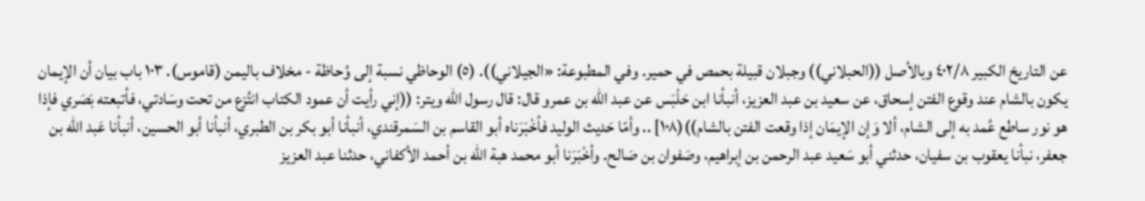عن التاريخ الكبير ٤٠٢/٨ وبالأصل ((الحبلاني)) وجبلان قبيلة بحمص في حمير. وفي المطبوعة: «الجيلاني)). (٥) الوحاظي نسبة إلى وُحاظة - مخلاف باليمن (قاموس). ١٠٣ باب بيان أن الإيمان يكون بالشام عند وقوع الفتن إسحاق، عن سعيد بن عبد العزيز، أنبأنا ابن حَلْبَس عن عبد الله بن عمرو قال: قال رسول الله ويتر: ((إني رأيت أن عمود الكتاب انتُزع من تحت وسَادتي، فأتبعته بَصَري فإذا هو نور ساطع عُمد به إلى الشام، ألا وَإن الإيمَان إذا وقعت الفتن بالشام))(١٠٨] .. وأمّا حَديث الوليد فأخْبَرَناه أبو القاسم بن السَمرقندي، أنبأنا أبو بكر بن الطبري، أنبأنا أبو الحسين، أنبأنا عَبد الله بن جعفر، نبأنا يعقوب بن سفيان، حدثني أبو سَعيد عبد الرحمن بن إبراهيم، وصَفوان بن صَالح. وأخْبَرَنا أبو محمد هبة الله بن أحمد الأكفاني، حدثنا عبد العزيز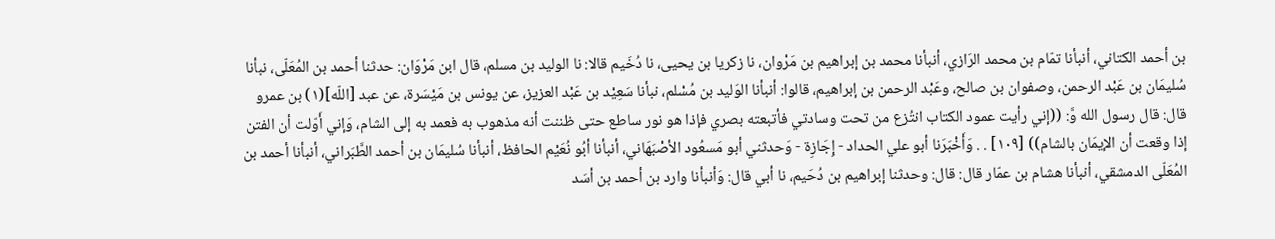بن أحمد الكتاني، أنبأنا تمّام بن محمد الرَازي، أنبأنا محمد بن إبراهيم بن مَرْوان، نا زكريا بن يحيى، نا دُخَيم قالا: نا الوليد بن مسلم، قال ابن مَرْوَان: حدثنا أحمد بن المُعَلّى، نبأنا سُليمَان بن عَبْد الرحمن، وصفوان بن صالح، وعَبْد الرحمن بن إبراهيم، قالوا: أنبأنا الوَليد بن مُسْلم، نبأنا سَعِيْد بن عَبْد العزيز، عن يونس بن مَيْسَرة، عن عبد [اللّه](١) بن عمرو قال: قال رسول الله وَّ: ((إني رأيت عمود الكتاب انتُزع من تحت وسادتي فأتبعته بصري فإذا هو نور ساطع حتى ظننت أنه مذهوب به فعمد به إلى الشام، وَإني أَوّلت أن الفتن إذا وقعت أن الإيمَان بالشام)) [١٠٩] . . وَأَخْبَرَنا أبو علي الحداد - إِجَازِة - وَحدثني أبو مَسعُود الأصْبَهَاني، أنبأنا أبُو نُعَيْم الحافظ، أنبأنا سُليمَان بن أحمد الطَّبَراني، أنبأنا أحمد بن المُعَلّى الدمشقي، أنبأنا هشام بن عمّار قال: قال: وحدثنا إبراهيم بن دُحَيم، نا أبي قال: وَأنبأنا وارد بن أحمد بن أسَد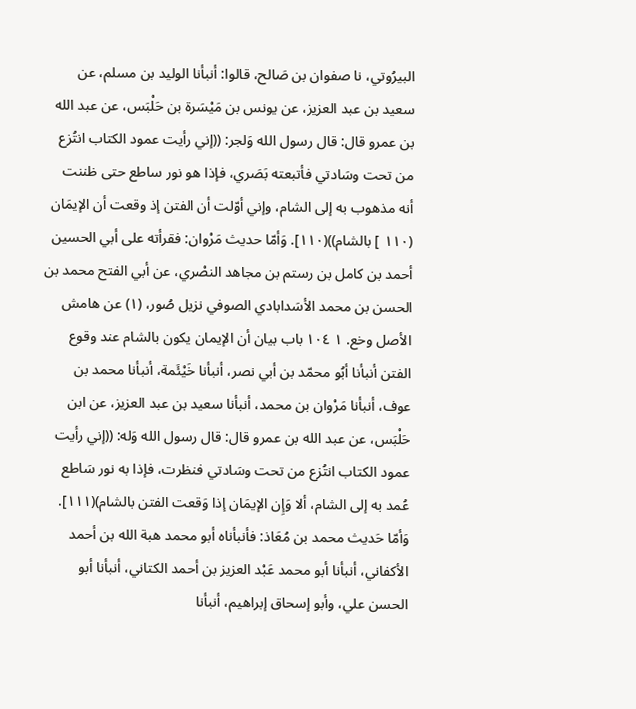البيرُوتي، نا صفوان بن صَالح، قالوا: أنبأنا الوليد بن مسلم، عن سعيد بن عبد العزيز، عن يونس بن مَيْسَرة بن حَلْبَس، عن عبد الله بن عمرو قال: قال رسول الله وَلجر: ((إني رأيت عمود الكتاب انتُزع من تحت وسَادتي فأتبعته بَصَري، فإذا هو نور ساطع حتى ظننت أنه مذهوب به إلى الشام، وإني أوّلت أن الفتن إذ وقعت أن الإيمَان (١١٠ ] بالشام))(١١٠]. وَأمّا حديث مَرْوان: فقرأته على أبي الحسين أحمد بن كامل بن رستم بن مجاهد النصْري، عن أبي الفتح محمد بن الحسن بن محمد الأسَدابادي الصوفي نزيل صُور، (١) عن هامش الأصل وخع. ١ ١٠٤ باب بيان أن الإيمان يكون بالشام عند وقوع الفتن أنبأنا أبُو محمّد بن أبي نصر، أنبأنا خَيْئَمة، أنبأنا محمد بن عوف، أنبأنا مَرْوان بن محمد، أنبأنا سعيد بن عبد العزيز، عن ابن حَلْبَس، عن عبد الله بن عمرو قال: قال رسول الله وَله: ((إني رأيت عمود الكتاب انتُزع من تحت وسَادتي فنظرت، فإذا به نور سَاطع عُمد به إلى الشام، ألا وَإِن الإيمَان إذا وَقعت الفتن بالشام)(١١١]. وَأمّا حَديث محمد بن مُعَاذ: فأنبأناه أبو محمد هبة الله بن أحمد الأكفاني، أنبأنا أبو محمد عَبْد العزيز بن أحمد الكتاني، أنبأنا أبو الحسن علي، وأبو إسحاق إبراهيم، أنبأنا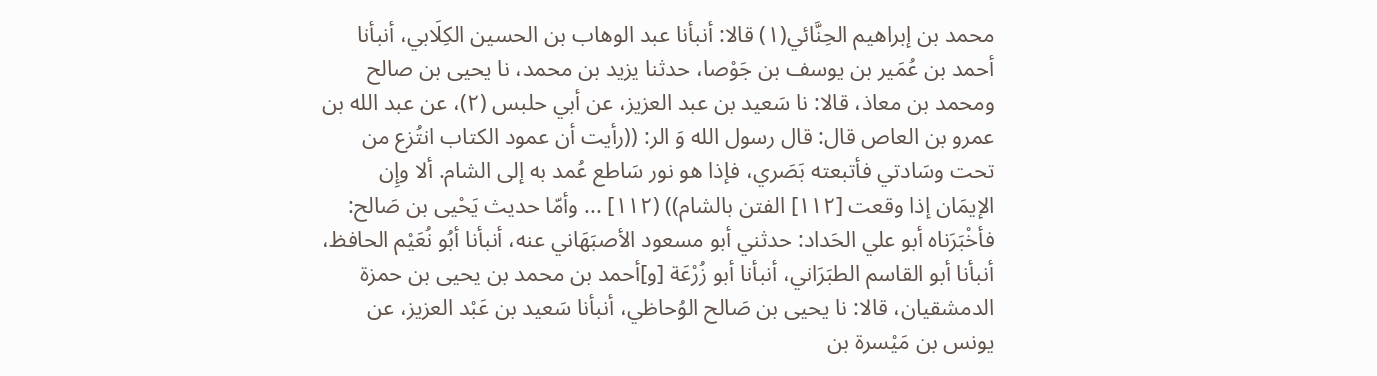محمد بن إبراهيم الحِنَّائي(١) قالا: أنبأنا عبد الوهاب بن الحسين الكِلَابي، أنبأنا أحمد بن عُمَير بن يوسف بن جَوْصا، حدثنا يزيد بن محمد، نا يحيى بن صالح ومحمد بن معاذ، قالا: نا سَعيد بن عبد العزيز، عن أبي حلبس (٢)، عن عبد الله بن عمرو بن العاص قال: قال رسول الله وَ الر: ((رأيت أن عمود الكتاب انتُزع من تحت وسَادتي فأتبعته بَصَري، فإذا هو نور سَاطع عُمد به إلى الشام. ألا وإِن الإيمَان إذا وقعت [١١٢] الفتن بالشام)) (١١٢] ... وأمّا حديث يَحْيى بن صَالح: فأخْبَرَناه أبو علي الحَداد: حدثني أبو مسعود الأصبَهَاني عنه، أنبأنا أبُو نُعَيْم الحافظ، أنبأنا أبو القاسم الطبَرَاني، أنبأنا أبو زُرْعَة [و]أحمد بن محمد بن يحيى بن حمزة الدمشقيان، قالا: نا يحيى بن صَالح الوُحاظي، أنبأنا سَعيد بن عَبْد العزيز، عن يونس بن مَيْسرة بن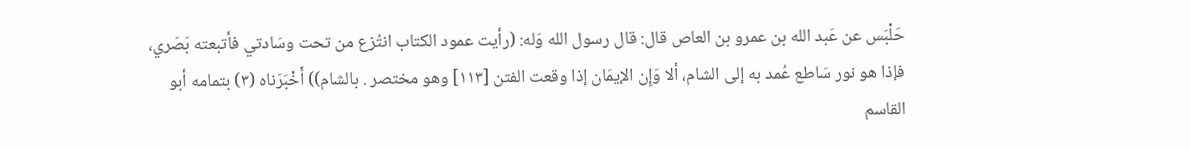حَلْبَس عن عَبد الله بن عمرو بن العاص قال: قال رسول الله وَله: (رأيت عمود الكتاب انتُزع من تحت وسَادتي فأتبعته بَصَري، فإذا هو نور سَاطع عُمد به إلى الشام، ألا وَإِن الإيمَان إذا وقعت الفتن [١١٣] وهو مختصر . بالشام)) أَخْبَرَناه (٣) بتمامه أبو القاسم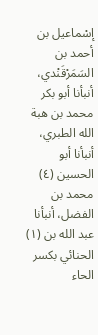إسْماعيل بن أحمد بن السَمَرْقَنْدي، أنبأنا أبو بكر محمد بن هبة الله الطبري، أنبأنا أبو الحسين (٤) محمد بن الفضل، أنبأنا عبد الله بن (١) الحنائي بكسر الحاء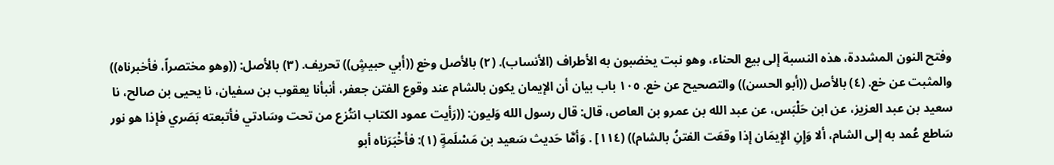وفتح النون المشددة، هذه النسبة إلى بيع الحناء، وهو نبت يخضبون به الأطراف (الأنساب). (٢) بالأصل وخع ((أبي حبيشٍ)) تحريف. (٣) بالأصل: ((وهو مختصراً، فأخبرناه)) والمثبت عن خع. (٤) بالأصل ((أبو الحسن)) والتصحيح عن خع. ١٠٥ باب بيان أن الإيمان يكون بالشام عند وقوع الفتن جعفر، أنبأنا يعقوب بن سفيان، نا يحيى بن صالح، نا سعيد بن عبد العزيز، عن ابن حَلْبَس، عن عبد الله بن عمرو بن العاص، قال: قال رسول الله وَليون: ((رَأيت عمود الكتاب انتُزع من تحت وسَادتي فأتبعته بَصَري فإذا هو نور سَاطع عُمد به إلى الشام، ألا وَإِنِ الإِيمَان إذا وقعَت الفتنُ بالشام)) (١١٤] . وَأمَّا حَديث سَعيد بن مَسْلَمةٍ (١): فأخْبَرَناه أبو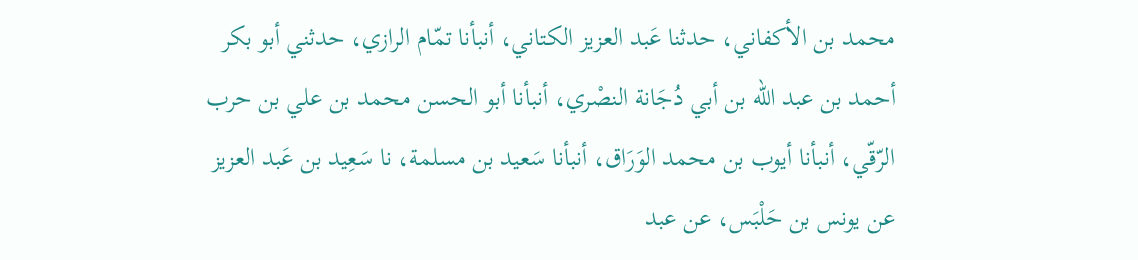محمد بن الأكفاني، حدثنا عَبد العزيز الكتاني، أنبأنا تمّام الرازي، حدثني أبو بكر أحمد بن عبد اللّه بن أبي دُجَانة النصْري، أنبأنا أبو الحسن محمد بن علي بن حرب الرّقّي، أنبأنا أيوب بن محمد الوَرَاق، أنبأنا سَعيد بن مسلمة، نا سَعِيد بن عَبد العزيز عن يونس بن حَلْبَس، عن عبد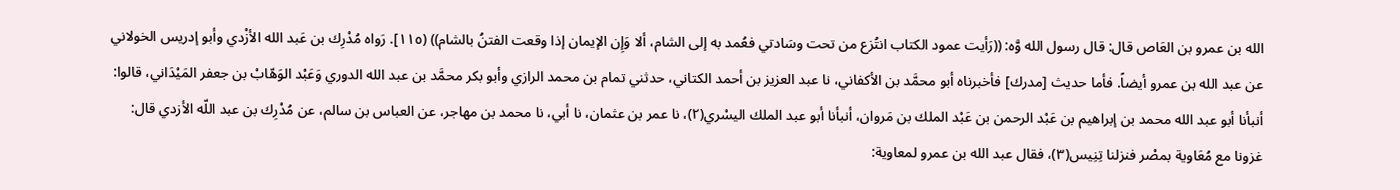الله بن عمرو بن العَاص قال: قال رسول الله وَّه: ((رَأيت عمود الكتاب انتُزع من تحت وسَادتي فعُمد به إلى الشام، ألا وَإِن الإيمان إذا وقعت الفتنُ بالشام)) (١١٥]. رَواه مُدْرِك بن عَبد الله الأزْدي وأبو إدريس الخولاني عن عبد الله بن عمرو أيضاً. فأما حديث [مدرك] فأخبرناه أبو محمَّد بن الأكفاني، نا عبد العزيز بن أحمد الكتاني، حدثني تمام بن محمد الرازي وأبو بكر محمَّد بن عبد الله الدوري وَعَبْد الوَهّابْ بن جعفر المَيْدَاني، قالوا: أنبأنا أبو عبد الله محمد بن إبراهيم بن عَبْد الرحمن بن عَبْد الملك بن مَروان، أنبأنا أبو عبد الملك اليسْري(٢)، نا عمر بن عثمان، نا أبي، نا محمد بن مهاجر، عن العباس بن سالم، عن مُدْرِك بن عبد اللّه الأزدي قال: غزونا مع مُعَاوية بمصْر فنزلنا تِنِيس(٣)، فقال عبد الله بن عمرو لمعاوية: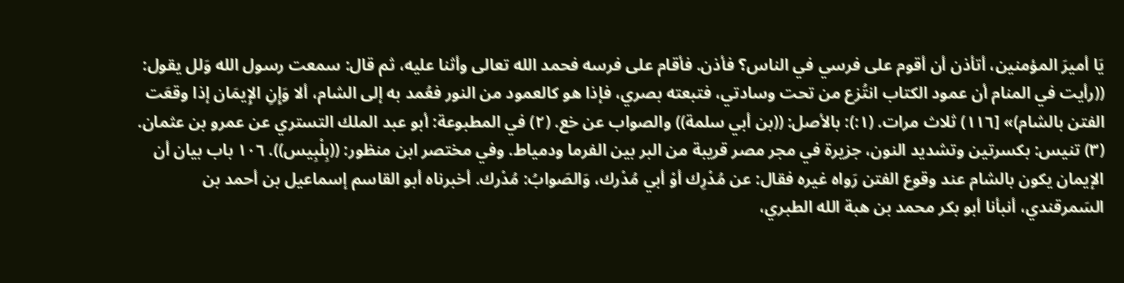يَا أميرَ المؤمنين، أتأذن أن أقوم على فرسي في الناس؟ فأذن. فأقام على فرسه فحمد الله تعالى وأثنا عليه، ثم قال: سمعت رسول الله وَلل يقول: ((رأيت في المنام أن عمود الکتاب انتُزع من تحت وسادتي، فتبعته بصري، فإذا هو کالعمود من النور فعُمد به إلى الشام، ألا وَإِنِ الإِيمَان إذا وقعَت الفتن بالشام)» [١١٦) ثلاث مرات. (١:): بالأصل: ((بن أبي سلمة)) والصواب عن خع. (٢) في المطبوعة: أبو عبد الملك التستري عن عمرو بن عثمان. (٣) تنيس: بكسرتين وتشديد النون، جزيرة في مجر مصر قريبة من البر بين الفرما ودمياط. وفي مختصر ابن منظور: ((بِلْبِيس)). ١٠٦ باب بيان أن الإيمان يكون بالشام عند وقوع الفتن رَواه غيره فقال: عن مُدْرِك أوْ أبي مُدْرك، وَالصَوابُ: مُدْرك. أخبرناه أبو القاسم إسماعيل بن أحمد بن السَمرقندي، أنبأنا أبو بكر محمد بن هبة الله الطبري،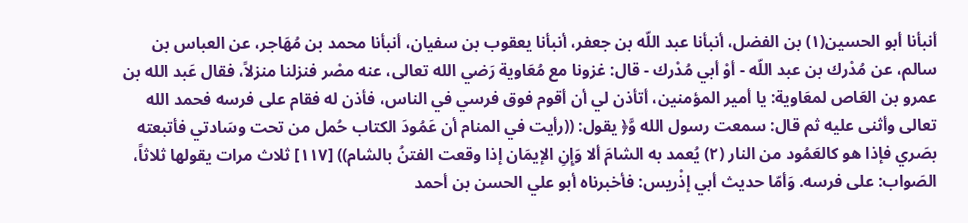أنبأنا أبو الحسين(١) بن الفضل، أنبأنا عبد اللّه بن جعفر، أنبأنا يعقوب بن سفيان، أنبأنا محمد بن مُهَاجر، عن العباس بن سالم، عن مُدْرك بن عبد اللّه - أوْ أبي مُدْرك - قال: غزونا مع مُعَاوية رَضي الله تعالى، عنه مصْر فنزلنا منزلاً، فقال عَبد الله بن عمرو بن العَاص لمعَاوية: يا أمير المؤمنين، أتأذن لي أن أقوم فوق فرسي في الناس، فأذن له فقام على فرسه فحمد الله تعالى وأثنى عليه ثم قال: سمعت رسول الله وَّ﴿ يقول: ((رأيت في المنام أن عَمُودَ الكتاب حُمل من تحت وسَادتي فأتبعته بصَري فإذا هو كالعَمُود من النار (٢) يُعمد به الشامَ ألا وَإِنِ الإيمَان إذا وقعت الفتنُ بالشام)) [١١٧] ثلاث مرات يقولها ثلاثاً، الصَواب: على فرسه. وَأمّا حديث أبي إذْريس: فأخبرناه أبو علي الحسن بن أحمد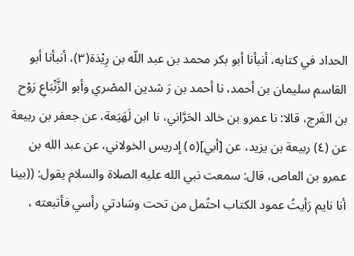الحداد في كتابه، أنبأنا أبو بكر محمد بن عبد اللّه بن رِيْذة(٣)، أنبأنا أبو القاسم سليمان بن أحمد، نا أحمد بن رَ شدين المصْري وأبو الزَّنْبَاعِ رَوْح بن الفَرج، قالا: نا عمرو بن خالد الحَرَّاني، نا ابن لَهَيَعة، عن جعفر بن ربيعة عن (٤) ربيعة بن يزيد، عن [أبي](٥) إدريس الخولاني، عن عبد الله بن عمرو بن العاص، قال: سمعت نبي الله عليه الصلاة والسلام يقول: ((بينا أنا نايم رَأيتُ عمود الكتاب احتُمل من تحت وسَادتي رأسي فأتبعته ،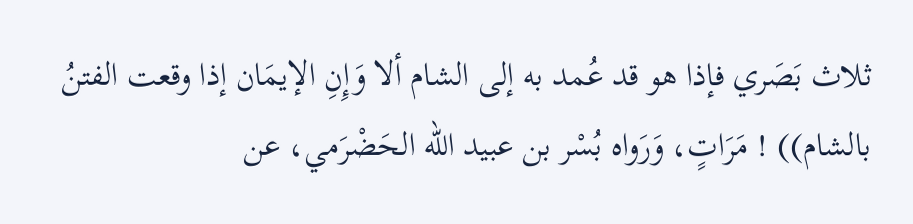ثلاث بَصَري فإذا هو قد عُمد به إلى الشام ألا وَإِنِ الإيمَان إذا وقعت الفتنُ بالشام)) ! مَرَاتٍ، وَرَواه بُسْر بن عبيد الله الحَضْرَمي، عن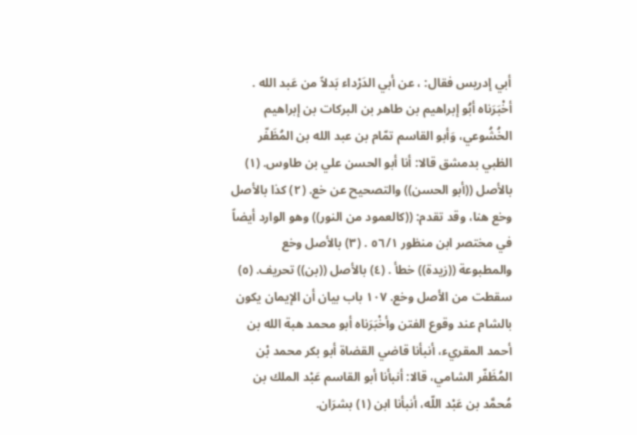أبي إدريس فقال: ، عن أبي الدَرْداء بَدلاً من عَبد الله . أخْبَرَناه أبُو إبراهيم بن طاهر بن البركات بن إبراهيم الخُشُوعي، وَأبو القاسم تمّام بن عبد الله بن المُظَفّر الظبي بدمشق قالا: أنا أبو الحسن علي بن طاوس. (١) بالأصل ((أبو الحسن)) والتصحيح عن خع. (٢) كذا بالأصل وخع هنا، وقد تقدم: ((كالعمود من النور)) وهو الوارد أيضاً في مختصر ابن منظور ٥٦/١ . (٣) بالأصل وخع والمطبوعة ((زيدة)) خطأ . (٤) بالأصل ((بن)) تحريف. (٥) سقطت من الأصل وخع. ١٠٧ باب بيان أن الإيمان يكون بالشام عند وقوع الفتن وأخْبَرَناه أبو محمد هبة الله بن أحمد المقريء، أنبأنا قاضي القضاة أبو بكر محمد بْن المُظَفّر الشامي، قالا: أنبأنا أبو القاسم عَبْد الملك بن مُحمَّد بن عَبْد اللّه، أنبأنا ابن (١) بشرَان.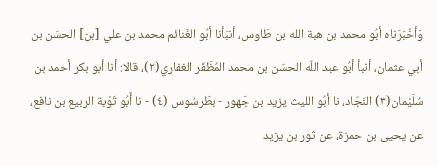وَأخْبَرَناه أبُو محمد بن هبة الله بن طَاوس، أنبَأنا أبُو الغَنائم محمد بن علي [بن] الحسَن بن أبي عثمان، أنبأ أبُو عبد اللّه الحسَن بن محمد المُظَفّر الغفاري(٢)، قالا: أنا أبو بكر أحمد بن سُلَيْمان(٣) النّجّاد، نا أبُو الليث يزيد بن جَهور - بطَرسُوس (٤) - نا أَبُو تَوْبة الربيع بن نافع، عن يحيى بن حمزة، عن ثور بن يزيد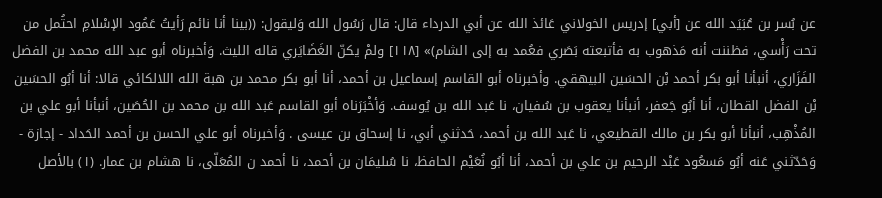عن بُسر بن عُبَيَد الله عن [أبي] إدريس الخولاني عَائذ الله عن أبي الدرداء قال: قال رَسُول الله وَليقول: ((بينا أنا نائم رَأيتُ عَمُود الإسْلامِ احتُمل من تحت رَأْسي، فظننت أنه مَذهوب به فأتبعته بَصَري فعُمد به إلى الشام)» [١١٨] ولمْ يكنّ الغَضَايَري قاله الليث. وَأخبرناه أبو عبد الله محمد بن الفضل الفَزَاري، أنبأنا أبو بكر أحمد بْن الحسَين البيهقي. وأخبرناه أبو القاسم إسماعيل بن أحمد، أنا أبو بكر محمد بن هبة الله اللالكائي قالا: أنا أبُو الحسَين بْن الفضل القطان، أنا أبُو جَعفر، أنبأنا يعقوب بن سُفيان، نا عَبد الله بن يُوسف. وَأخْبَرَناه أبو القاسم عَبد الله بن محمد بن الحُصَين، أنبأنا أبو علي بن المُذْهِب، أنبأنا أبو بكر بن مالك القطيعي، نا عَبد الله بن أحمد، حَدثني أبي، نا إسحاق بن عيسى . وَأخبرناه أبو علي الحسن بن أحمد الحَداد - إجازة - وَحَدّثني عَنه أبُو مَسعُود عَبْد الرحيم بن علي بن أحمد، أنا أبُو نُعَيْم الحافظ، نا سُليمَان بن أحمد، نا أحمد ن المُعَلّى، نا هشام بن عمار. (١) بالأصل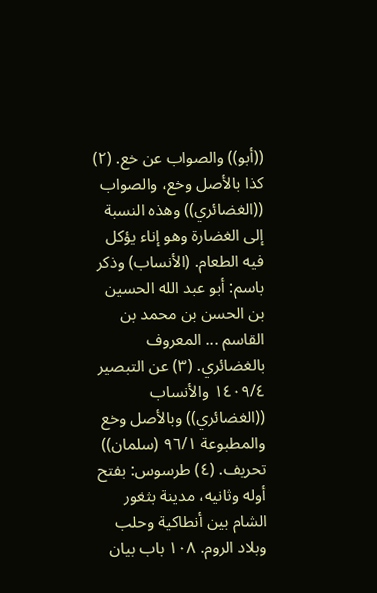((أبو)) والصواب عن خع. (٢) كذا بالأصل وخع، والصواب ((الغضائري)) وهذه النسبة إلى الغضارة وهو إناء يؤكل فيه الطعام. (الأنساب) وذكر باسم: أبو عبد الله الحسين بن الحسن بن محمد بن القاسم ... المعروف بالغضائري. (٣) عن التبصير ١٤٠٩/٤ والأنساب ((الغضائري)) وبالأصل وخع والمطبوعة ٩٦/١ (سلمان)) تحريف. (٤) طرسوس: بفتح أوله وثانيه، مدينة بثغور الشام بين أنطاكية وحلب وبلاد الروم. ١٠٨ باب بيان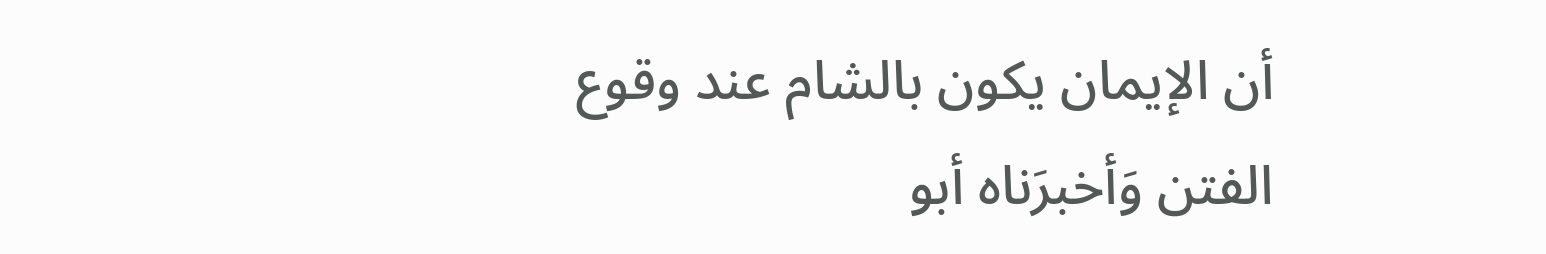أن الإيمان يكون بالشام عند وقوع الفتن وَأخبرَناه أبو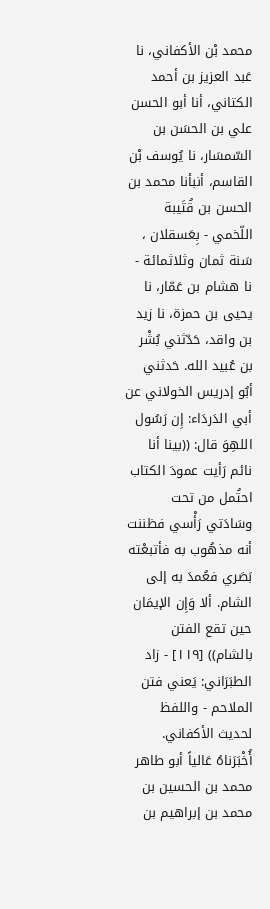محمد بْن الأكفاني، نا عَبد العزيز بن أحمد الكتاني، أنا أبو الحسن علي بن الحسَن بن السّمسَار، نا يُوسف بْن القاسم، أنبأنا محمد بن الحسن بن قُتَيبة اللّخمي - بِعَسقلان ، سَنة ثمان وثلاثمائة - نا هشام بن عَمّار، نا يحيى بن حمزة، نا زيد بن واقد، حَدّثني بُشْر بن عُبيد الله. حَدثني أبُو إدريس الخولاني عن أبي الدَردَاء: إِن رَسُول اللهِوَ قال: ((بينا أنا نائم رَأيت عمودَ الكتاب احتُمل من تحت وسَادَتي رَأْسي فظننت أنه مذهُوب به فأتبعْته بَصَري فعُمدَ به إلى الشام. ألا وَإِن الإيمَان حين تقع الفتن بالشام)) [١١٩] - زاد الطبَرَاني: يَعني فتن الملاحم - واللفظ لحديث الأكفاني. أُخْبَرَناهُ عَالياً أبو طاهر محمد بن الحسين بن محمد بن إبراهيم بن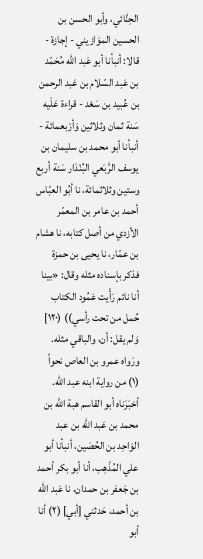الحِنَّائي، وأبو الحسن بن الحسين الموَازيني - إجازة - قالا: أنبأنا أبو عَبد الله مُحَمّد بن عَبد السّلام بن عَبد الرحمن بن عُبيد بن سَعْد - قراءة عَلَيه سَنة ثمان وثلاثين وَأرْبعمائة - أنبأنا أبو محمد بن سليمان بن يوسف الرَّبَعي البُنْدَار سَنة أربع وستين وثلاثمائة، نا أبُو العبّاس أحمد بن عامر بن المعمّر الأزدي من أصل كتابه، نا هشام بن عمّار، نا يحيى بن حمزة فذكر بإسناده مثله وقال: «بينا أنا نائم رَأْيت عَمُود الكتاب حُمل من تحت رأسي)) (١٢٠] وَلم يقل: أن، والباقي مثله. ورَواه عمرو بن العاص نحواً (١) من رواية ابنه عبد الله. أخبَرَناه أبو القاسم هبة الله بن محمد بن عَبد الله بن عبد الوَاحِد بن الحُصَين، أنبأنا أبو علي المُذْهِب، أنا أبو بكر أحمد بن جَعفر بن حمدان، نا عَبد الله بن أحمد، حَدثني [أبي] (٢) أنا أبو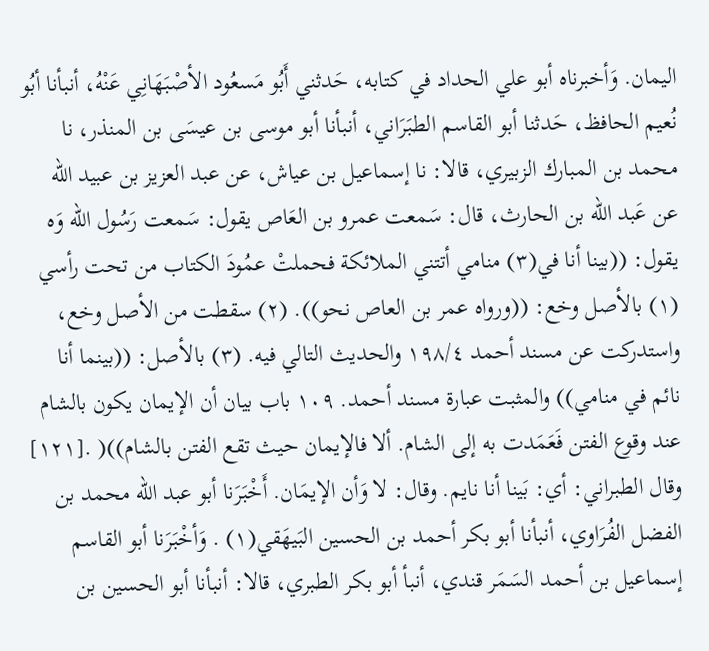اليمان. وَأخبرناه أبو علي الحداد في كتابه، حَدثني أَبُو مَسعُود الأصْبَهَانِي عَنْهُ، أنبأنا أبُو نُعيم الحافظ، حَدثنا أبو القاسم الطبَرَاني، أنبأنا أبو موسى بن عيسَى بن المنذر، نا محمد بن المبارك الزبيري، قالا: نا إسماعيل بن عياش، عن عبد العزيز بن عبيد الله عن عَبد الله بن الحارث، قال: سَمعت عمرو بن العَاص يقول: سَمعت رَسُول الله وَه يقول: ((بينا أنا في(٣) منامي أتتني الملائكة فحملتْ عمُودَ الكتاب من تحت رأسي (١) بالأصل وخع: ((ورواه عمر بن العاص نحو)). (٢) سقطت من الأصل وخع، واستدركت عن مسند أحمد ١٩٨/٤ والحديث التالي فيه. (٣) بالأصل: ((بينما أنا نائم في منامي)) والمثبت عبارة مسند أحمد. ١٠٩ باب بيان أن الإيمان يكون بالشام عند وقوع الفتن فَعَمَدت به إلى الشام. ألا فالإيمان حيث تقع الفتن بالشام))( .[١٢١] وقال الطبراني: أي: بَينا أنا نايم. وقال: لا وَأن الإيمَان. أَخْبَرَنا أبو عبد الله محمد بن الفضل الفُرَاوي، أنبأنا أبو بكر أحمد بن الحسين البَيهَقي(١) . وَأخْبَرَنا أبو القاسم إسماعيل بن أحمد السَمَر قندي، أنبأ أبو بكر الطبري، قالا: أنبأنا أبو الحسين بن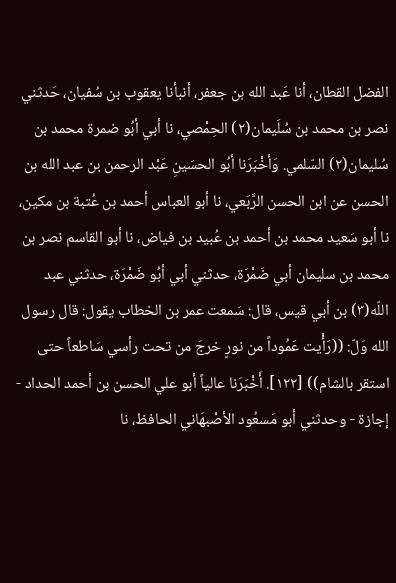الفضل القطان، أنا عَبد الله بن جعفر، أنبأنا يعقوب بن سُفيان، حَدثني نصر بن محمد بن سُلَيمان(٢) الحِمْصي، نا أبي أبُو ضمرة محمد بن سُليمان(٢) السّلمي. وَأخْبَرَنا أبُو الحسَينِ عَبْد الرحمن بن عبد الله بن الحسن عن ابن الحسن الرَّبَعي، نا أبو العباس أحمد بن عُتبة بن مكين، نا أبو سَعيد محمد بن أحمد بن عُبيد بن فياض، نا أبو القاسم نصر بن محمد بن سليمان أبي ضَمْرَة، حدثني أبي أبُو ضَمْرَة، حدثني عبد اللّه(٣) بن أبي قيس، قال: سَمعت عمر بن الخطاب يقول: قال رسول الله وَلّ: ((رَأْيت عَمُوداً من نورٍ خرجَ من تحت رأسي سَاطعاً حتى استقر بالشام)) [١٢٢]. أَخْبَرَنا عالياً أبو علي الحسن بن أحمد الحداد - إجازة - وحدثني أبو مَسعُود الأصْبهَاني الحافظ، نا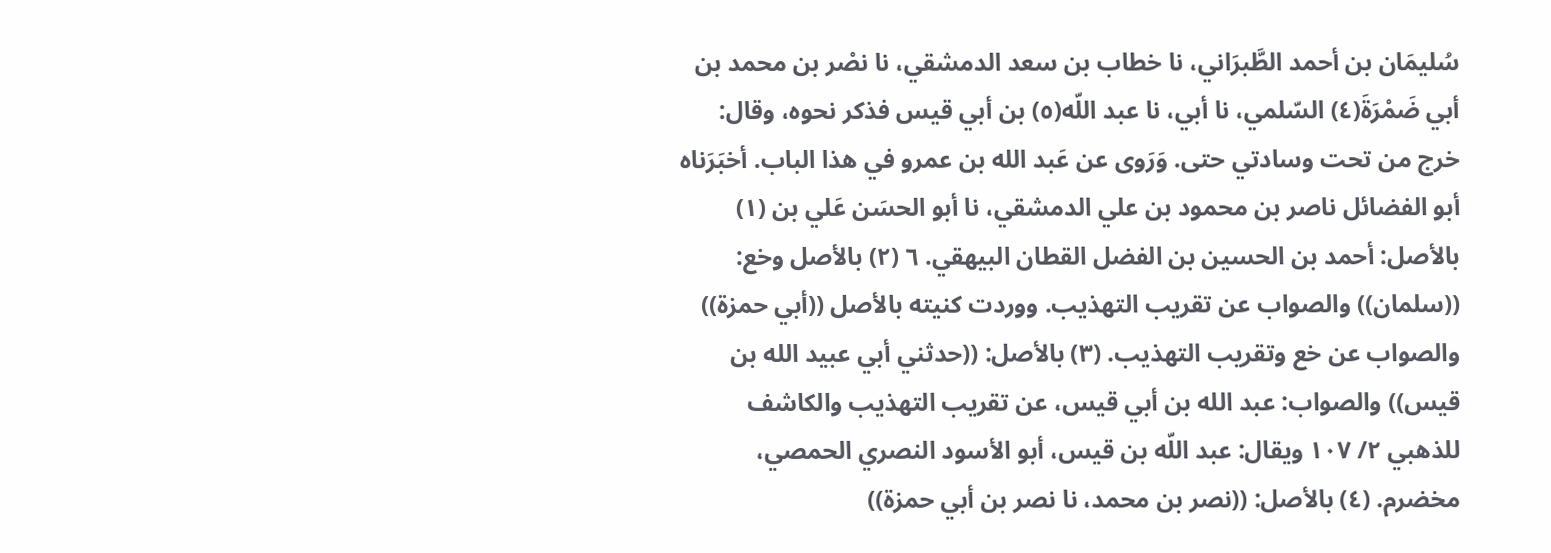سُليمَان بن أحمد الطَّبرَاني، نا خطاب بن سعد الدمشقي، نا نصْر بن محمد بن أبي ضَمْرَةَ(٤) السّلمي، نا أبي، نا عبد اللّه(٥) بن أبي قيس فذكر نحوه، وقال: خرج من تحت وسادتي حتى. وَرَوى عن عَبد الله بن عمرو في هذا الباب. أخبَرَناه أبو الفضائل ناصر بن محمود بن علي الدمشقي، نا أبو الحسَن عَلي بن (١) بالأصل: أحمد بن الحسين بن الفضل القطان البيهقي. ٦ (٢) بالأصل وخع: ((سلمان)) والصواب عن تقريب التهذيب. ووردت كنيته بالأصل ((أبي حمزة)) والصواب عن خع وتقريب التهذيب. (٣) بالأصل: ((حدثني أبي عبيد الله بن قيس)) والصواب: عبد الله بن أبي قيس، عن تقريب التهذيب والكاشف للذهبي ٢/ ١٠٧ ويقال: عبد اللّه بن قيس، أبو الأسود النصري الحمصي، مخضرم. (٤) بالأصل: ((نصر بن محمد، نا نصر بن أبي حمزة))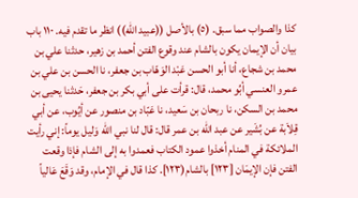كذا والصواب مما سبق. (٥) بالأصل ((عبيد اللّه)) انظر ما تقدم فيه. ١١٠ باب بيان أن الإيمان يكون بالشام عند وقوع الفتن أحمد بن زهير، حدثنا علي بن محمد بن شجاع، أنا أبو الحسن عَبْد الوَهّاب بن جعفر، نا الحسن بن علي بن عمرو العنسي أبُو محمد، قال: قرأت على أبي بكر بن جعفر، حَدثنا يحيى بن محمد بن السكن، نا ربحان بن سَعيد، نا عَبّاد بن منصور عن أيُوب، عن أبي قِلاَبة عن بُشَير عن عبد الله بن عمر قال: قال لنا نبي الله وَليل يوماً: إني رأيت الملائكة في المنام أخذوا عمود الكتاب فعمدوا به إلى الشام فإذا وقعت الفتن فإن الإيمَان [١٢٣] بالشام(١٢٣]. كذا قال في الإمام، وقد وَقَعَ عَالياً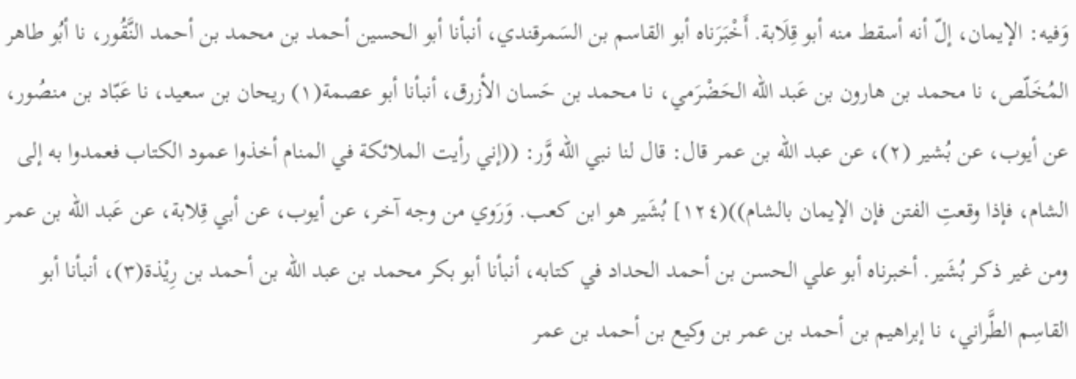وَفيه: الإيمان، إلّ أنه أسقط منه أبو قِلَابة. أَخْبَرَناه أبو القاسم بن السَمرقندي، أنبأنا أبو الحسين أحمد بن محمد بن أحمد النَّقُور، نا أبُو طاهر المُخَلّص، نا محمد بن هارون بن عَبد الله الحَضْرَمي، نا محمد بن حَسان الأزرق، أنبأنا أبو عصمة(١) ريحان بن سعيد، نا عَبّاد بن منصُور، عن أيوب، عن بُشير (٢)، عن عبد الله بن عمر قال: قال لنا نبي الله وَّر: ((إني رأيت الملائكة في المنام أخذوا عمود الكتاب فعمدوا به إلى الشام، فإذا وقعتِ الفتن فإن الإيمان بالشام))(١٢٤] بُشَير هو ابن کعب. وَرَوي من وجه آخر، عن أيوب، عن أبي قِلابة، عن عَبد الله بن عمر ومن غير ذكر بُشَير. أخبرناه أبو علي الحسن بن أحمد الحداد في كتابه، أنبأنا أبو بكر محمد بن عبد الله بن أحمد بن رِيْذة(٣)، أنبأنا أبو القاسِم الطَّراني، نا إبراهيم بن أحمد بن عمر بن وكيع بن أحمد بن عمر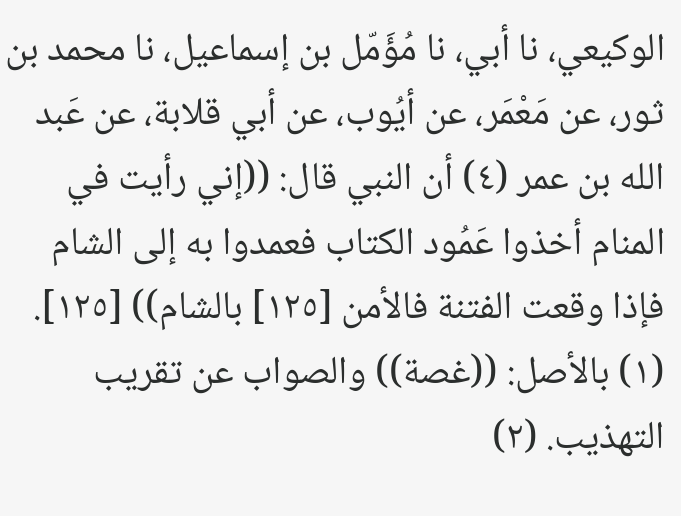الوكيعي، نا أبي، نا مُؤَمّل بن إسماعيل، نا محمد بن ثور، عن مَعْمَر، عن أيُوب، عن أبي قلابة، عن عَبد الله بن عمر (٤) أن النبي قال: ((إني رأيت في المنام أخذوا عَمُود الكتاب فعمدوا به إلى الشام فإذا وقعت الفتنة فالأمن [١٢٥] بالشام)) [١٢٥]. (١) بالأصل: ((غصة)) والصواب عن تقريب التهذيب. (٢)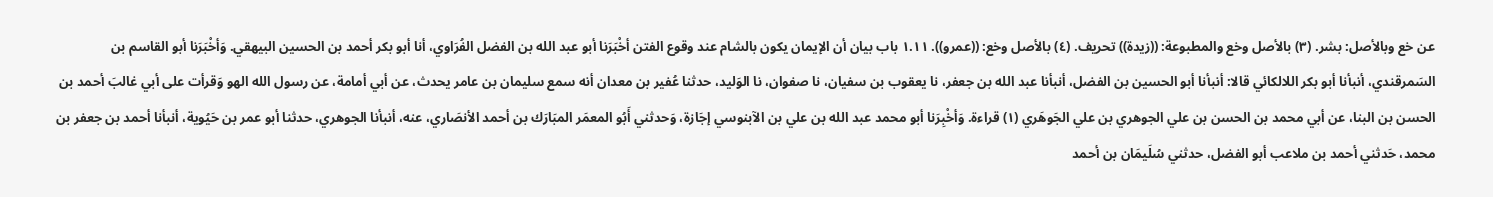عن خع وبالأصل: بشر. (٣) بالأصل وخع والمطبوعة: ((زيدة)) تحريف. (٤) بالأصل وخع: ((عمرو)). ١.١١ باب بيان أن الإيمان يكون بالشام عند وقوع الفتن أخْبَرَنا أبو عبد الله بن الفضل الفُرَاوي، أنا أبو بكر أحمد بن الحسين البيهقي. وَأخْبَرَنا أبو القاسم بن السَمرقندي، أنبأنا أبو بكر اللالكائي قالا: أنبأنا أبو الحسين بن الفضل، أنبأنا عبد الله بن جعفر، نا يعقوب بن سفيان، نا صفوان، نا الوَليد، حدثنا عُفير بن معدان أنه سمع سليمان بن عامر يحدث، عن أبي أمامة، عن رسول الله الهو وَقرأت على أبي غالبَ أحمد بن الحسن بن البنا، عن أبي محمد بن الحسن بن علي الجوهري بن علي الجَوهَري (١) قراءة. وَأخْبِرَنا أبو محمد عبد الله بن علي بن الآبنوسي إجَازة، وَحدثني أَبُو المعمَر المبَارَك بن أحمد الأنصَاري، عنه، أنبأنا الجوهري، حدثنا أبو عمر بن حَيُوية، أنبأنا أحمد بن جعفر بن محمد، حَدثني أحمد بن ملاعب أبو الفضل، حدثني سُلَيمَان بن أحمد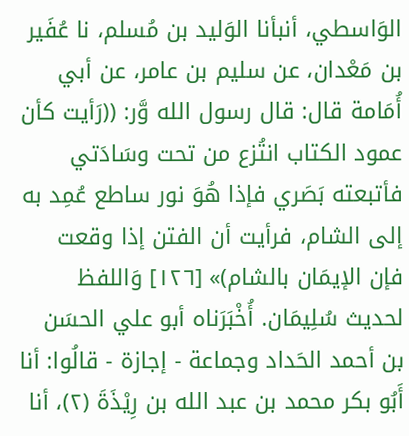الوَاسطي، أنبأنا الوَليد بن مُسلم، نا عُفَير بن مَعْدان، عن سليم بن عامر، عن أبي أُمَامة قال: قال رسول الله وَّر: ((رَأيت كأن عمود الكتاب انتُزع من تحت وسَادَتي فأتبعته بَصَري فإذا هُوَ نور ساطع عُمِد به إلى الشام، فرأيت أن الفتن إذا وقعت فإن الإيمَان بالشام)» [١٢٦] وَاللفظ لحديث سُلِيمَان. أُخْبَرَناه أبو علي الحسَن بن أحمد الحَداد وجماعة - إجازة - قالُوا: أنا أَبُو بكر محمد بن عبد الله بن رِيْذَةَ (٢)، أنا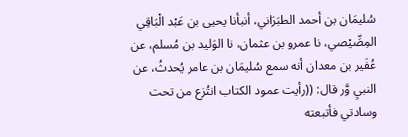سُليمَان بن أحمد الطبَرَاني، أنبأنا يحيى بن عَبْد الْبَاقِي المِصِّيْصي، نا عمرو بن عثمان، نا الوَليد بن مُسلم، عن عُفَير بن معدان أنه سمع سُليمَان بن عامر يُحدثُ، عن النبيِ وَّر قال: ((رأيت عمود الكتاب انتُزع من تحت وسادتي فأتبعته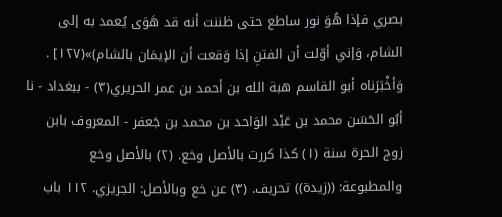بصري فإذا هُوَ نور ساطع حتى ظننت أنه قد هَوَی يُعمد به إلى الشام، وَإني أوّلت أن الفتنِ إذا وَقعت أن الإيمَان بالشام)»(١٢٧] . وَأخْبَرَناه أبو القاسم هبة الله بن أحمد بن عمر الحريري(٣) - ببغداد - نا أبُو الحَسَن محمد بن عَبْد الوَاحد بن محمد بن جَعفر - المعروف بابن زوج الحرة سنة (١) كذا كررت بالأصل وخع. (٢) بالأصل وخع والمطبوعة: ((زيدة)) تحريف. (٣) عن خع وبالأصل: الجريزي. ١١٢ باب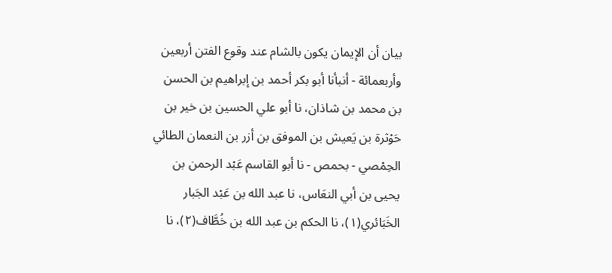بيان أن الإيمان يكون بالشام عند وقوع الفتن أربعين وأربعمائة - أنبأنا أبو بكر أحمد بن إبراهيم بن الحسن بن محمد بن شاذان، نا أبو علي الحسين بن خير بن حَوْثرة بن يَعيش بن الموفق بن أزر بن النعمان الطائي الحِمْصي - بحمص - نا أبو القاسم عَبْد الرحمن بن يحيى بن أبي النعَاس، نا عبد الله بن عَبْد الجَبار الخَبَائري(١)، نا الحكم بن عبد الله بن خُطَّاف(٢)، نا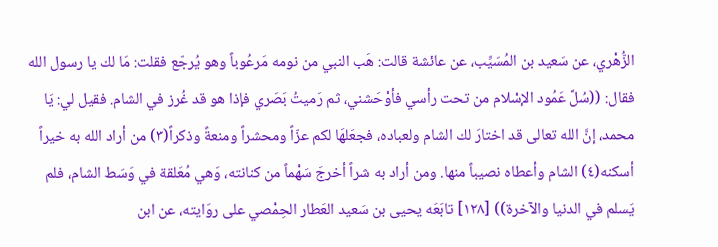الزُّهْري، عن سَعيد بن المُسَيِّب، عن عائشة قالت: هَب النبي من نومه مَرعُوباً وهو يُرجّع فقلت: مَا لك يا رسول الله فقال: ((سُلَّ عَمُود الإسْلام من تحت رأسي فأوْحَشني، ثم رَميتُ بَصَري فإذا هو قد غُرز في الشام. فقيل لي: يَا محمد، إنَّ الله تعالى قد اختارَ لك الشام ولعباده، فجعَلهَا لكم عزّاً ومحشراً ومنعةً وذكراً(٣) من أراد الله به خيراً أسكنه(٤) الشام وأعطاه نصيباً منها. ومن أراد به شراً أخرجَ سَهْماً من كنانته، وَهي مُعَلقة في وَسَط الشام، فلم يَسلم في الدنيا والآخرة)) [١٢٨] تابَعَه يحيى بن سَعيد العَطار الحِمْصي على روَايته، عن ابن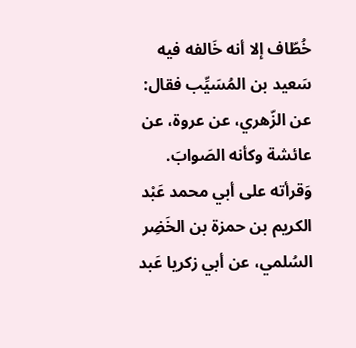خُطّاف إلا أنه خَالفه فيه سَعيد بن المُسَيِّب فقال: عن الزّهري، عن عروة، عن عائشة وكأنه الصَوابَ. وَقرأته على أبي محمد عَبْد الكريم بن حمزة بن الخَضِر السُلمي، عن أبي زكريا عَبد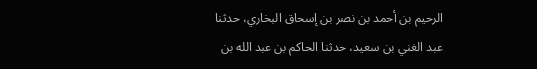الرحيم بن أحمد بن نصر بن إسحاق البخاري، حدثنا عبد الغني بن سعید، حدثنا الحاكم بن عبد الله بن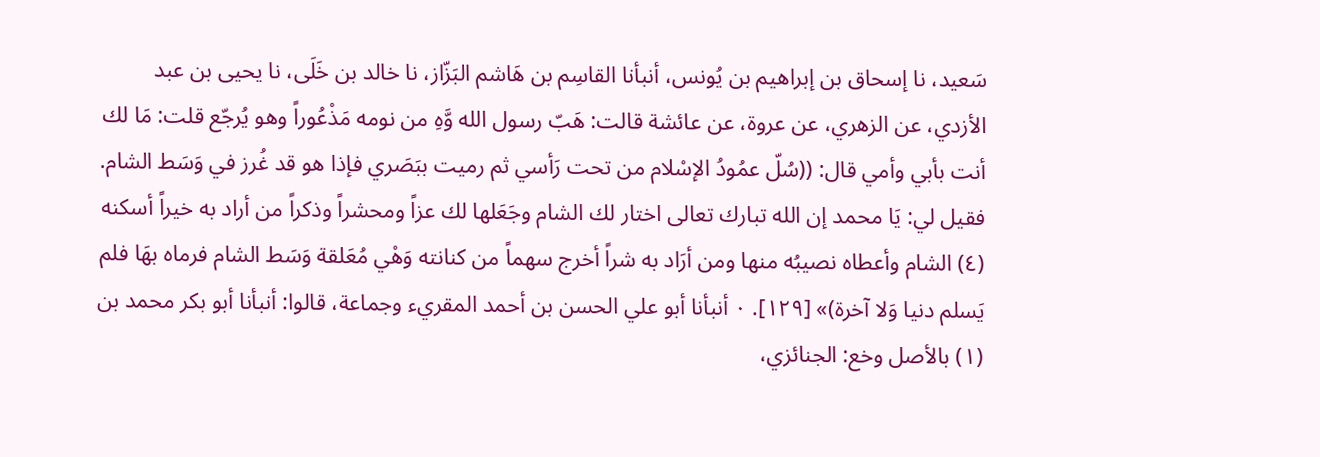سَعيد، نا إسحاق بن إبراهيم بن يُونس، أنبأنا القاسِم بن هَاشم البَزّاز، نا خالد بن خَلَى، نا يحيى بن عبد الأزدي، عن الزهري، عن عروة، عن عائشة قالت: هَبّ رسول الله وَّهِ من نومه مَذْعُوراً وهو يُرجّع قلت: مَا لك أنت بأبي وأمي قال: ((سُلّ عمُودُ الإسْلام من تحت رَأسي ثم رميت ببَصَري فإذا هو قد غُرز في وَسَط الشام. فقيل لي: يَا محمد إن الله تبارك تعالى اختار لك الشام وجَعَلها لك عزاً ومحشراً وذكراً من أراد به خيراً أسكنه (٤) الشام وأعطاه نصيبُه منها ومن أرَاد به شراً أخرج سهماً من كنانته وَهْي مُعَلقة وَسَط الشام فرماه بهَا فلم يَسلم دنيا وَلا آخرة)» [١٢٩]. ٠ أنبأنا أبو علي الحسن بن أحمد المقريء وجماعة، قالوا: أنبأنا أبو بكر محمد بن (١) بالأصل وخع: الجنائزي،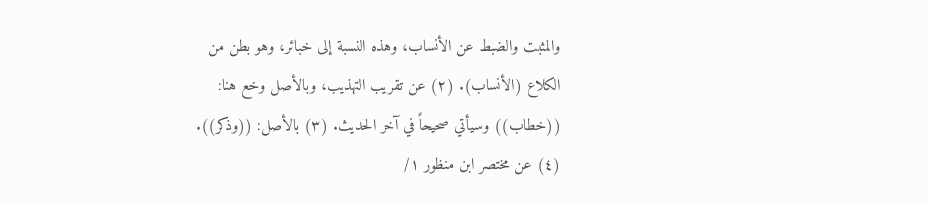والمثبت والضبط عن الأنساب، وهذه النسبة إلى خبائر، وهو بطن من الكلاع (الأنساب). (٢) عن تقريب التهذيب، وبالأصل وخع هنا: ((خطاب)) وسيأتي صحيحاً في آخر الحديث. (٣) بالأصل: ((وذكر)). (٤) عن مختصر ابن منظور ١/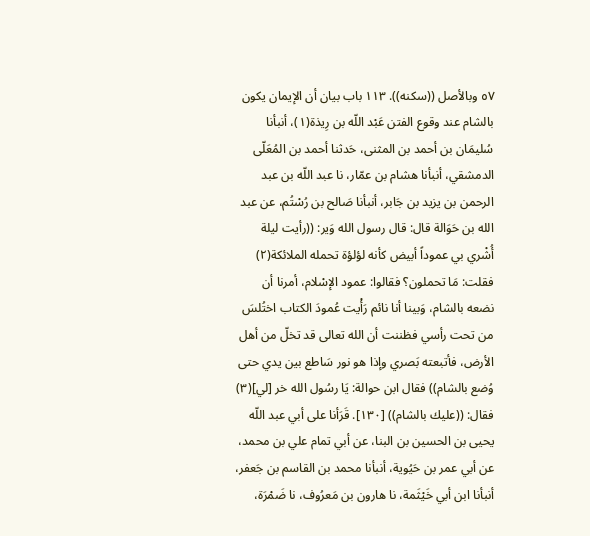٥٧ وبالأصل ((سكنه)). ١١٣ باب بيان أن الإيمان يكون بالشام عند وقوع الفتن عَبْد اللّه بن رِيذة(١)، أنبأنا سُليمَان بن أحمد بن المثنى، حَدثنا أحمد بن المُعَلّى الدمشقي، أنبأنا هشام بن عمّار، نا عبد اللّه بن عبد الرحمن بن يزيد بن جَابر، أنبأنا صَالح بن رُسْتُم، عن عبد الله بن حَوَالة قال: قال رسول الله وَير: ((رأيت ليلة أُشْري بي عموداً أبيض كأنه لؤلؤة تحمله الملائكة(٢) فقلت: مَا تحملون؟ فقالوا: عمود الإسْلام، أمرنا أن نضعه بالشام، وَبينا أنا نائم رَأْيت عُمودَ الكتاب اختُلسَ من تحت رأسي فظننت أن الله تعالى قد تخلّ من أهل الأرض، فأتبعته بَصري وإذا هو نور سَاطع بين يدي حتى وُضع بالشام)) فقال ابن حوالة: يَا رسُول الله خر [لي](٣) فقال: ((عليك بالشام)) [١٣٠]. قَرَأنا على أبي عبد اللّه يحيى بن الحسين بن البنا، عن أبي تمام علي بن محمد، عن أبي عمر بن حَيُوية، أنبأنا محمد بن القاسم بن جَعفر، أنبأنا ابن أبي خَيْثَمة، نا هارون بن مَعرُوف، نا ضَمْرَة،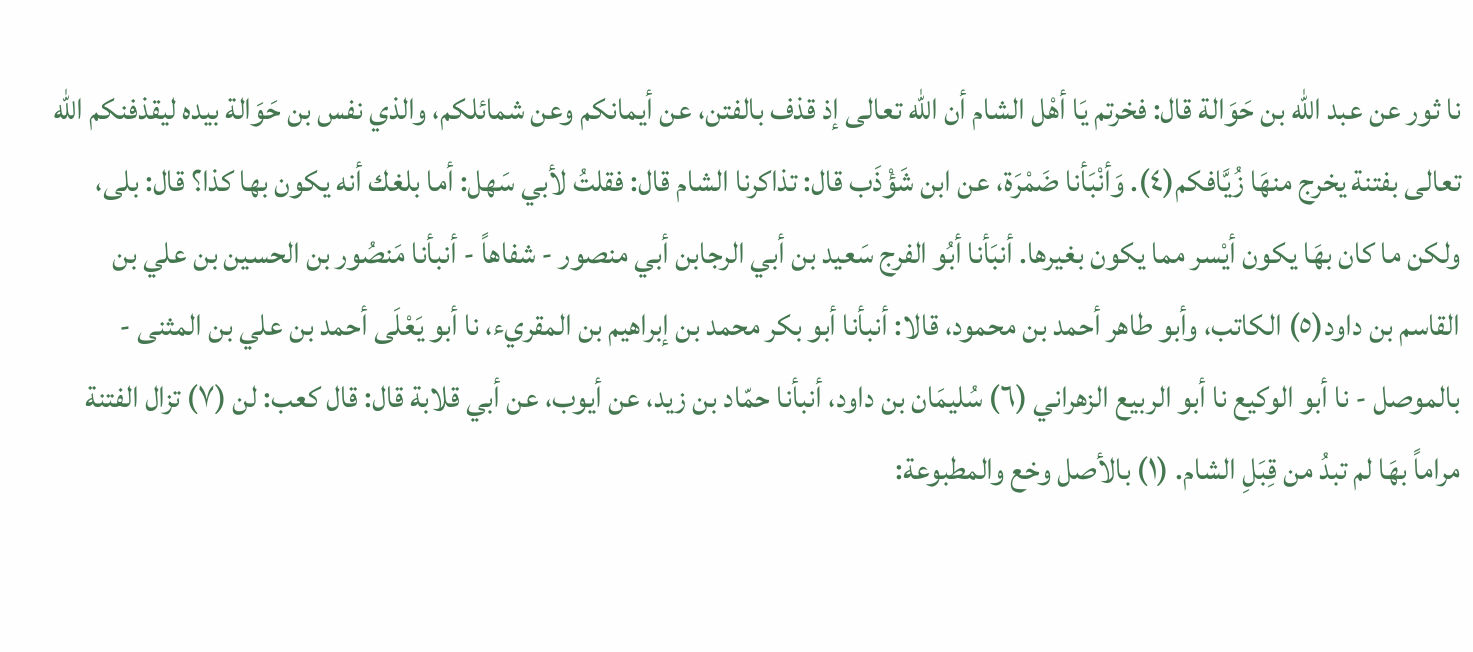نا ثور عن عبد اللّه بن حَوَالة قال: فخرتم يَا أهْل الشام أن الله تعالى إذ قذف بالفتن، عن أيمانكم وعن شمائلكم، والذي نفس بن حَوَالة بيده ليقذفنكم الله تعالى بفتنة يخرج منهَا زُيَّافكم(٤). وَأنْبَأنا ضَمْرَة، عن ابن شَؤْذَب قال: تذاكرنا الشام قال: فقلتُ لأبي سَهل: أما بلغك أنه يكون بها كذا؟ قال: بلى، ولكن ما كان بهَا يكون أيْسر مما يكون بغيرها. أنبَأنا أبُو الفرج سَعيد بن أبي الرجابن أبي منصور - شفاهاً - أنبأنا مَنصُور بن الحسين بن علي بن القاسم بن داود(٥) الكاتب، وأبو طاهر أحمد بن محمود، قالا: أنبأنا أبو بكر محمد بن إبراهيم بن المقريء، نا أبو يَعْلَى أحمد بن علي بن المثنى - بالموصل - نا أبو الوكيع نا أبو الربيع الزهراني (٦) سُليمَان بن داود، أنبأنا حمّاد بن زيد، عن أيوب، عن أبي قلابة قال: قال كعب: لن (٧) تزال الفتنة مراماً بهَا لم تبدُ من قِبَلِ الشام. (١) بالأصل وخع والمطبوعة: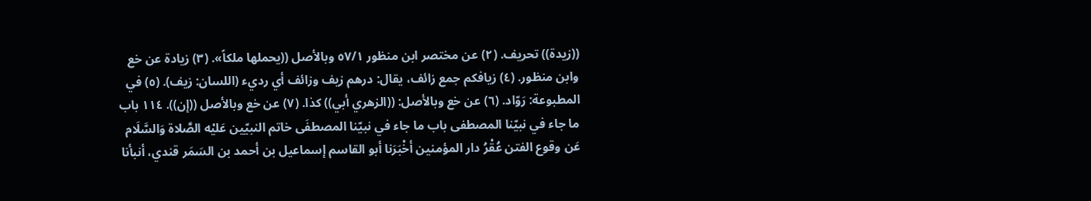((زيدة)) تحريف. (٢) عن مختصر ابن منظور ٥٧/١ وبالأصل ((يحملها ملكاً». (٣) زيادة عن خع وابن منظور. (٤) زيافكم جمع زائف، يقال: درهم زيف وزائف أي رديء (اللسان: زيف). (٥) في المطبوعة: رَوّاد. (٦) عن خع وبالأصل: ((الزهري أبي)) كذا. (٧) عن خع وبالأصل ((إن)). ١١٤ باب ما جاء في نبيّنا المصطفى باب ما جاء في نبيّنا المصطفَى خاتم النبيّين عَليْه الصَّلاة وَالسَّلَام عَن وقوع الفتن عُقْرُ دار المؤمنين أخْبَرَنا أبو القاسم إسماعيل بن أحمد بن السَمَر قندي، أنبأنا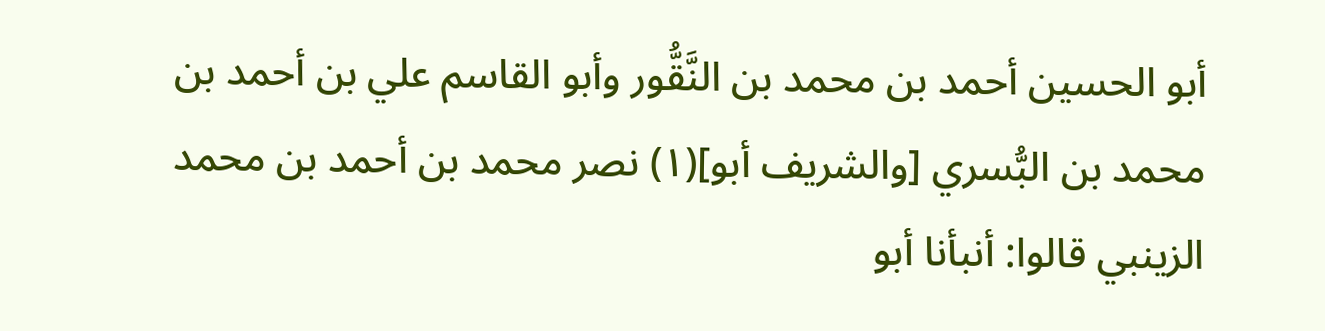أبو الحسين أحمد بن محمد بن النَّقُّور وأبو القاسم علي بن أحمد بن محمد بن البُّسري [والشريف أبو](١) نصر محمد بن أحمد بن محمد الزينبي قالوا: أنبأنا أبو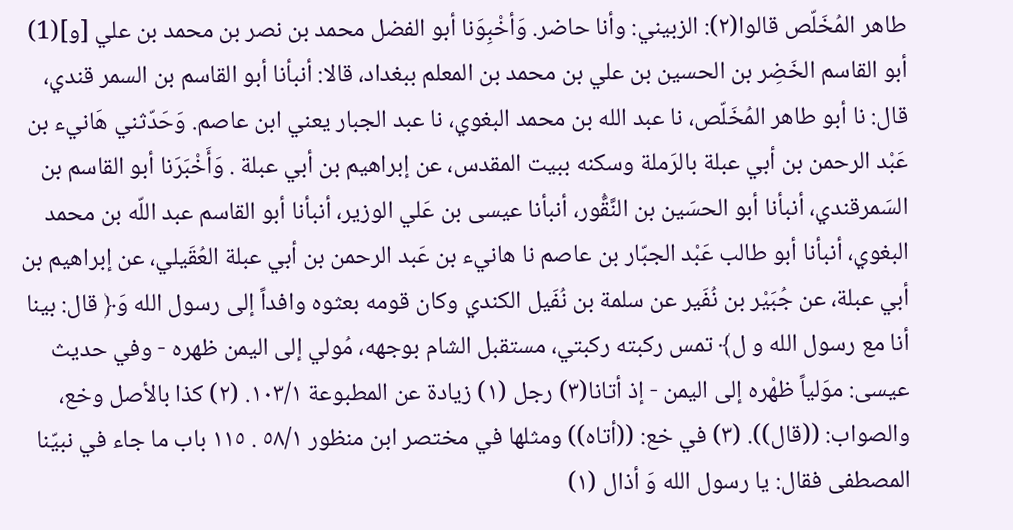طاهر المُخَلّص قالوا(٢): الزبيني: وأنا حاضر. وَأخْبِوَنا أبو الفضل محمد بن نصر بن محمد بن علي [و](1) أبو القاسم الخَضِر بن الحسين بن علي بن محمد بن المعلم ببغداد، قالا: أنبأنا أبو القاسم بن السمر قندي، قال: نا أبو طاهر المُخَلّص، نا عبد الله بن محمد البغوي، نا عبد الجبار يعني ابن عاصم. وَحَدّثني هَانيء بن عَبْد الرحمن بن أبي عبلة بالرَملة وسكنه ببيت المقدس، عن إبراهيم بن أبي عبلة . وَأَخْبَرَنا أبو القاسم بن السَمرقندي، أنبأنا أبو الحسَين بن النَّقُّور، أنبأنا عيسى بن عَلي الوزير، أنبأنا أبو القاسم عبد اللّه بن محمد البغوي، أنبأنا أبو طالب عَبْد الجبّار بن عاصم نا هانيء بن عَبد الرحمن بن أبي عبلة العُقَيلي، عن إبراهيم بن أبي عبلة، عن جُبَيْر بن نُفَير عن سلمة بن نُفَيل الكندي وكان قومه بعثوه وافداً إلى رسول الله وَ﴿ قال: بينا أنا مع رسول الله و ل﴾ تمس ركبته ركبتي، مستقبل الشام بوجهه، مُولي إلى اليمن ظهره - وفي حديث عيسى: موَلياً ظهْره إلى اليمن - إذ أتانا(٣) رجل (١) زيادة عن المطبوعة ١٠٣/١. (٢) كذا بالأصل وخع، والصواب: ((قال)). (٣) في خع: ((أتاه)) ومثلها في مختصر ابن منظور ٥٨/١ . ١١٥ باب ما جاء في نبيّنا المصطفى فقال: يا رسول الله وَ أذال (١)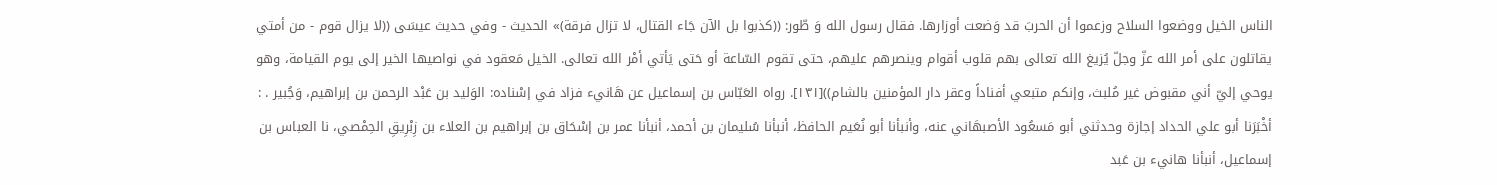الناس الخيل ووضعوا السلاح وزعموا أن الحربَ قد وَضعت أوزارها. فقال رسول الله وَ طّور: ((كذبوا بل الآن جَاء القتال، لا تزال فرقة)» الحديث - وفي حديث عيسَى ((لا يزال قوم - من أمتي يقاتلون على أمر الله عزّ وجلّ يُزيغ الله تعالى بهم قلوب أقوام وينصرهم عليهم، حتى تقوم السّاعة أو حَتى يَأتي أمْر الله تعالى. الخيل مَعقود في نواصيها الخير إلى يوم القيامة، وهو يوحي إليّ أني مقبوض غير مُلبث، وإنكم متبعي أفناداً وعقر دار المؤمنين بالشام))[١٣١]. رواه العَبّاس بن إسماعيل عن هَانيء فزاد في إسْناده: الوَليد بن عَبْد الرحمن بن إبراهيم، وَجُبير . : أخْبَرَنا أبو علي الحداد إجازة وحدثني أبو مَسعُود الأصبهَاني عنه، وأنبأنا أبو نُعَيم الحافظ، أنبأنا سُليمان بن أحمد، أنبأنا عمر بن إسْحَاق بن إبراهيم بن العلاء بن زِبْرِيقِ الحِمْصي، نا العباس بن إسماعيل، أنبأنا هانيء بن عَبد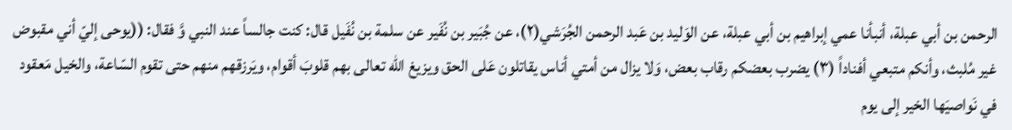الرحمن بن أبي عبلة، أنبأنا عمي إبراهيم بن أبي عبلة، عن الوَليد بن عَبد الرحمن الجُرَشي(٢)، عن جُبَير بن نُفَير عن سلمة بن نُفَيل قال: كنت جالساً عند النبي وَّ فقال: ((يوحى إليّ أني مقبوض غير مُلبث، وأنكم متبعي أفناداً (٣) يضرب بعضكم رقاب بعض، وَلا يزال من أمتي أناس يقاتلون عَلى الحق ويزيغ الله تعالى بهم قلوبَ أقوام، ويَرزقهم منهم حتى تقوم السّاعة، والخيل مَعقود في نَواصيَها الخير إلى يوم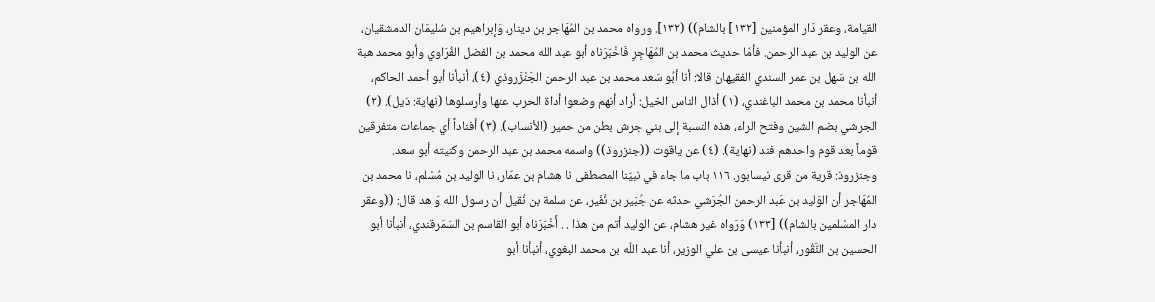القيامة، وعقر دَار المؤمنين [١٣٢] بالشام)) (١٣٢]. ورواه محمد بن المُهَاجر بن دينار، وَإبراهيم بن سُليمَان الدمشقيان، عن الوليد بن عبد الرحمن. فأمّا حديث محمد بن المُهَاجِرِ فَاخْبَرَناه أبو عبد الله محمد بن الفضل الفُرَاوي وأبو محمد هبة الله بن سَهل بن عمر السندي الفقيهان قالا: أنا أبُو سَعد محمد بن عبد الرحمن الجَنْزَروذي (٤)، أنبأنا أبو أحمد الحاكم، أنبأنا محمد بن محمد الباغندي، (١) أذال الناس الخيل: أراد أنهم وضعوا أداة الحرب عنها وأرسلوها (نهاية: ذيل). (٢) الجرشي بضم الشين وفتح الراء، هذه النسبة إلى بني جرش بطن من حمير (الأنساب). (٣) أفناداً أي جماعات متفرقين قوماً بعد قوم واحدهم فند (نهاية). (٤) عن ياقوت ((جنزروذ)) واسمه محمد بن عبد الرحمن وكنيته أبو سعد. وجنزروذ: قرية من قرى نيسابور. ١١٦ باب ما جاء في نبيّنا المصطفى نا هشام بن عمّار، نا الوليد بن مُسْلم، نا محمد بن المُهَاجر أن الوَليد بن عَبد الرحمن الجُرَشي حدثه عن جُبَير بن نُفَير، عن سلمة بن نُقيل أن رسول الله وَ هد قال: ((وعقر دار المسْلمين بالشام)) [١٣٣) وَرَواه غير هشام، عن الوليد أتم من هذا . . أَخْبَرَناه أبو القاسم بن السَمَرقندي، أنبأنا أبو الحسين بن النَّقُور، أنبأنا عيسى بن علي الوزير، أنا عبد اللّه بن محمد البغوي، أنبأنا أبو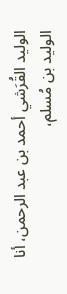الوليد القُرَشي أحمد بن عبد الرحمن، أنا الوليد بن مُسلم،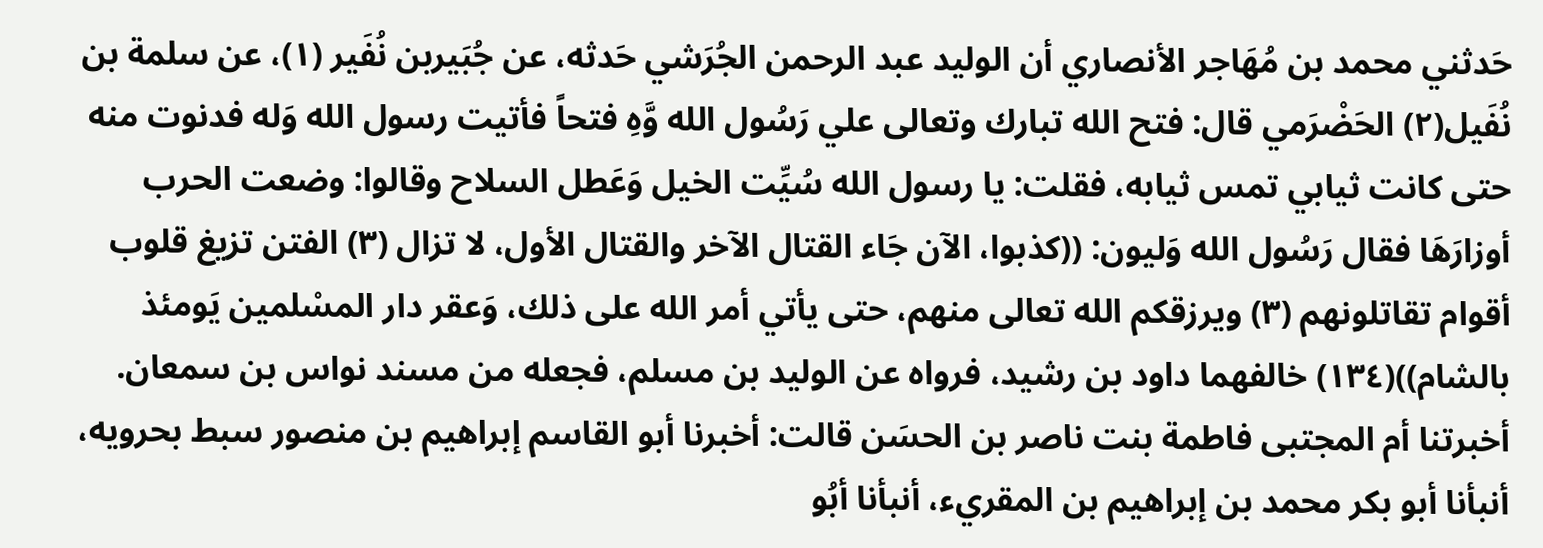حَدثني محمد بن مُهَاجر الأنصاري أن الوليد عبد الرحمن الجُرَشي حَدثه، عن جُبَيربن نُفَير (١)، عن سلمة بن نُفَيل(٢) الحَضْرَمي قال: فتح الله تبارك وتعالى علي رَسُول الله وَّهِ فتحاً فأتيت رسول الله وَله فدنوت منه حتى كانت ثيابي تمس ثيابه، فقلت: يا رسول الله سُيِّت الخيل وَعَطل السلاح وقالوا: وضعت الحرب أوزارَهَا فقال رَسُول الله وَليون: ((كذبوا، الآن جَاء القتال الآخر والقتال الأول، لا تزال (٣) الفتن تزيغ قلوب أقوام تقاتلونهم (٣) ويرزقكم الله تعالى منهم، حتى يأتي أمر الله على ذلك، وَعقر دار المسْلمين يَومئذ بالشام))(١٣٤) خالفهما داود بن رشيد، فرواه عن الوليد بن مسلم، فجعله من مسند نواس بن سمعان. أخبرتنا أم المجتبى فاطمة بنت ناصر بن الحسَن قالت: أخبرنا أبو القاسم إبراهيم بن منصور سبط بحرويه، أنبأنا أبو بكر محمد بن إبراهيم بن المقريء، أنبأنا أبُو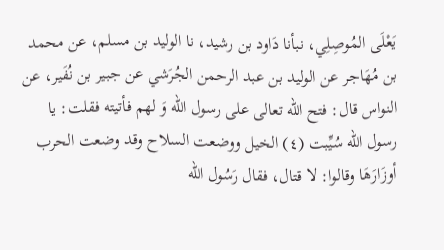يَعْلَى المُوصِلِي، نبأنا دَاود بن رشيد، نا الوليد بن مسلم، عن محمد بن مُهَاجر عن الوليد بن عبد الرحمن الجُرَشي عن جبير بن نُفَير، عن النواس قال: فتح الله تعالى على رسول الله وَ لهم فأتيته فقلت: يا رسول الله سُيِّبت (٤) الخيل ووضعت السلاح وقد وضعت الحرب أوزَارَهَا وقالوا: لا قتال، فقال رَسُول الله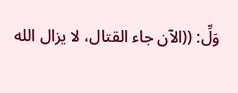وَلِّ: ((الآن جاء القتال، لا يزال الله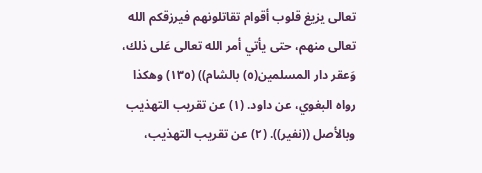تعالى يزيغ قلوب أقوام تقاتلونهم فيرزقكم الله تعالى منهم، حتى يأتي أمر الله تعالى عَلى ذلك، وَعقر دار المسلمين(٥) بالشام)) (١٣٥) وهكذا رواه البغوي، عن داود. (١) عن تقريب التهذيب وبالأصل ((نفير)). (٢) عن تقريب التهذيب،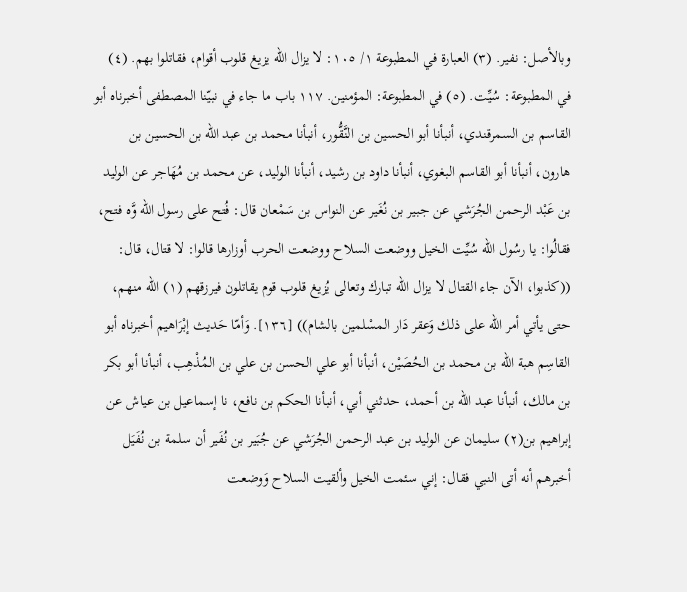وبالأصل: نفير. (٣) العبارة في المطبوعة ١/ ١٠٥: لا يزال الله يزيغ قلوب أقوام، فقاتلوا بهم. (٤) في المطبوعة: سُيِّت. (٥) في المطبوعة: المؤمنين. ١١٧ باب ما جاء في نبيّنا المصطفى أخبرناه أبو القاسم بن السمرقندي، أنبأنا أبو الحسين بن النَّقُّور، أنبأنا محمد بن عبد اللّه بن الحسين بن هارون، أنبأنا أبو القاسم البغوي، أنبأنا داود بن رشيد، أنبأنا الوليد، عن محمد بن مُهَاجر عن الوليد بن عَبْد الرحمن الجُرَشي عن جبير بن نُغَير عن النواس بن سَمْعان قال: فُتح على رسول الله وَّه فتح، فقالُوا: يا رسُول الله سُيِّت الخيل ووضعت السلاح ووضعت الحرب أوزارها قالوا: لا قتال، قال: ((كذبوا، الآن جاء القتال لا يزال الله تبارك وتعالى يُزيغ قلوب قوم يقاتلون فيرزقهم (١) الله منهم، حتى يأتي أمر الله على ذلك وَعقر دَار المسْلمين بالشام)) [١٣٦]. وَأمّا حَديث إبْرَاهيم أخبرناه أبو القاسِم هبة الله بن محمد بن الحُصَيْن، أنبأنا أبو علي الحسن بن علي بن المُذْهِب، أنبأنا أبو بكر بن مالك، أنبأنا عبد الله بن أحمد، حدثني أبي، أنبأنا الحكم بن نافع، نا إسماعيل بن عياش عن إبراهيم بن(٢) سليمان عن الوليد بن عبد الرحمن الجُرَشي عن جُبَير بن نُفَير أن سلمة بن نُفَيَل أخبرهم أنه أتى النبي فقال: إني سئمت الخيل وألقيت السلاح وَوضعت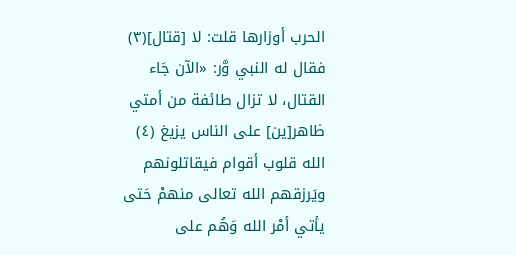الحرب أوزارها قلت: لا [قتال](٣) فقال له النبي وَّر: «الآن جَاء القتال، لا تزال طائفة من أمتي ظاهر[ين] على الناس يزيغ (٤) الله قلوب أقوام فيقاتلونهم ويَرزقهم الله تعالى منهمْ حَتى يأتي أمْر الله وَهُم على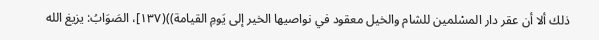ذلك ألا أن عقر دار المسْلمين للشام والخيل معقود في نواصيها الخير إلى يَومِ القيامة))(١٣٧]، الصَوَابُ: يزيغ الله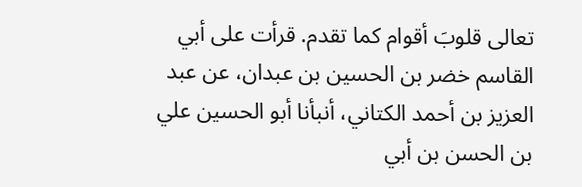تعالى قلوبَ أقوام كما تقدم. قرأت على أبي القاسم خضر بن الحسين بن عبدان، عن عبد العزيز بن أحمد الكتاني، أنبأنا أبو الحسين علي بن الحسن بن أبي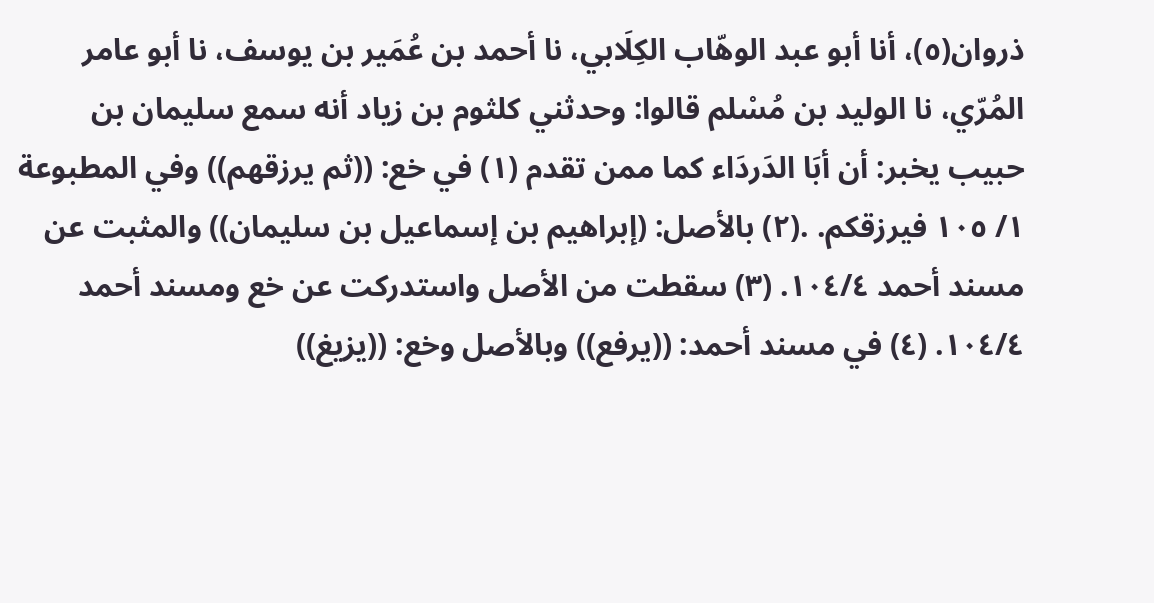ذروان(٥)، أنا أبو عبد الوهّاب الكِلَابي، نا أحمد بن عُمَير بن يوسف، نا أبو عامر المُرّي، نا الوليد بن مُسْلم قالوا: وحدثني كلثوم بن زياد أنه سمع سليمان بن حبيب يخبر: أن أبَا الدَردَاء كما ممن تقدم (١) في خع: ((ثم يرزقهم)) وفي المطبوعة ١/ ١٠٥ فيرزقكم. .(٢) بالأصل: (إبراهيم بن إسماعيل بن سليمان)) والمثبت عن مسند أحمد ١٠٤/٤. (٣) سقطت من الأصل واستدركت عن خع ومسند أحمد ١٠٤/٤. (٤) في مسند أحمد: ((يرفع)) وبالأصل وخع: ((يزيغ))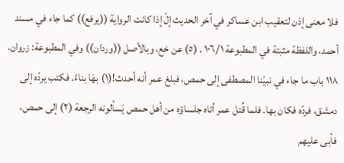فلا معنى إذن لتعقيب ابن عساكر في آخر الحديث إلّ إذا كانت الرواية ((يرفع)) كما جاء في مسند أحمد، واللفظة مثبتة في المطبوعة ١٠٦/١ . (٥) عن خع، وبالأصل ((وردان)) وفي المطبوعة: زروان. ١١٨ باب ما جاء في نبيّنا المصطفى إلى حمص، فبلغ عمر أنه أحدث!(١) بهَا بناءً. فكتب يردّه إلى دمشق، فردّه فكان بها. فلما قُتل عمر أتاه جلساؤه من أهل حمص يَسألونه الرجعة (٢) إلى حمص، فأبى عليهم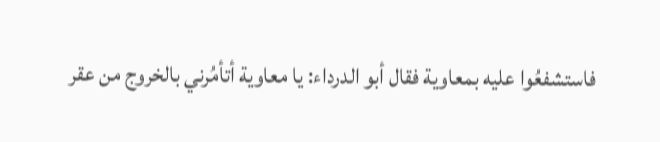فاستشفعُوا عليه بمعاوية فقال أبو الدرداء: يا معاوية أتأمُرني بالخروج من عقر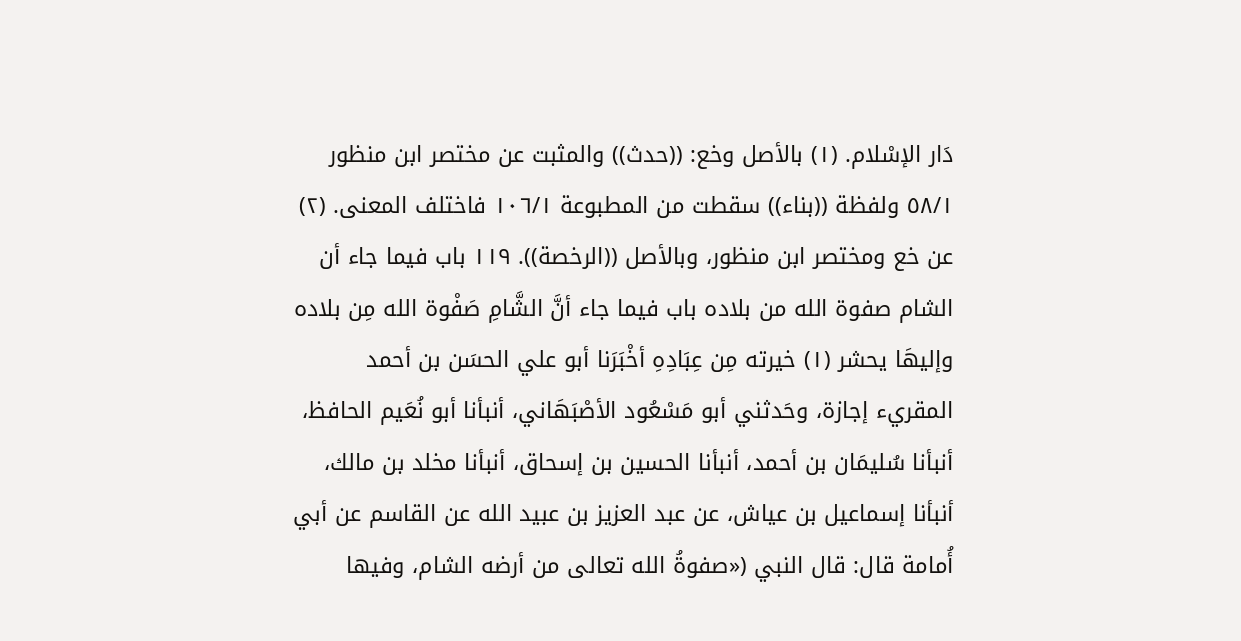دَار الإسْلام. (١) بالأصل وخع: ((حدث)) والمثبت عن مختصر ابن منظور ٥٨/١ ولفظة ((بناء)) سقطت من المطبوعة ١٠٦/١ فاختلف المعنى. (٢) عن خع ومختصر ابن منظور، وبالأصل ((الرخصة)). ١١٩ باب فيما جاء أن الشام صفوة الله من بلاده باب فيما جاء أنَّ الشَّامِ صَفْوة الله مِن بلاده وإليهَا يحشر (١) خيرته مِن عِبَادِهِ أخْبَرَنا أبو علي الحسَن بن أحمد المقريء إجازة، وحَدثني أبو مَسْعُود الأصْبَهَاني، أنبأنا أبو نُعَيم الحافظ، أنبأنا سُليمَان بن أحمد، أنبأنا الحسين بن إسحاق، أنبأنا مخلد بن مالك، أنبأنا إسماعيل بن عياش، عن عبد العزيز بن عبيد الله عن القاسم عن أبي أُمامة قال: قال النبي («صفوةُ الله تعالى من أرضه الشام، وفيها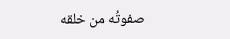صفوتُه من خلقه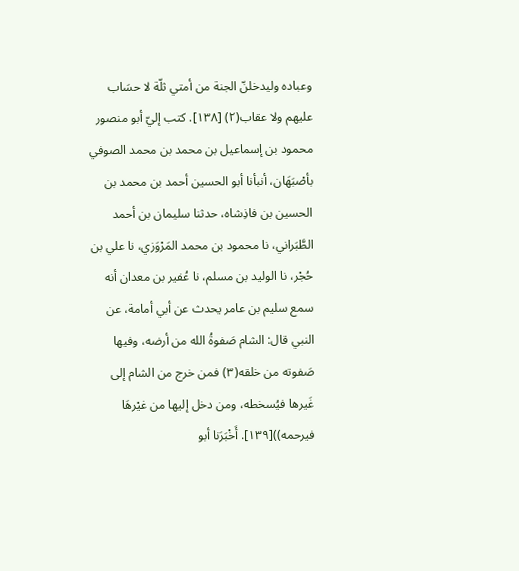وعباده وليدخلنّ الجنة من أمتي ثلّة لا حسَاب عليهم ولا عقاب(٢) [١٣٨]. كتب إليّ أبو منصور محمود بن إسماعيل بن محمد بن محمد الصوفي بأصْبَهَان، أنبأنا أبو الحسين أحمد بن محمد بن الحسين بن فاذِشاه، حدثنا سليمان بن أحمد الطَّبَراني، نا محمود بن محمد المَرْوَزي، نا علي بن حُجْر، نا الوليد بن مسلم، نا عُفير بن معدان أنه سمع سليم بن عامر يحدث عن أبي أمامة، عن النبي قال: الشام صَفوةُ الله من أرضه، وفيها صَفوته من خلقه(٣) فمن خرج من الشام إلى غَيرها فيُسخطه، ومن دخل إليها من غيْرهَا فيرحمه))[١٣٩]. أَخْبَرَنا أبو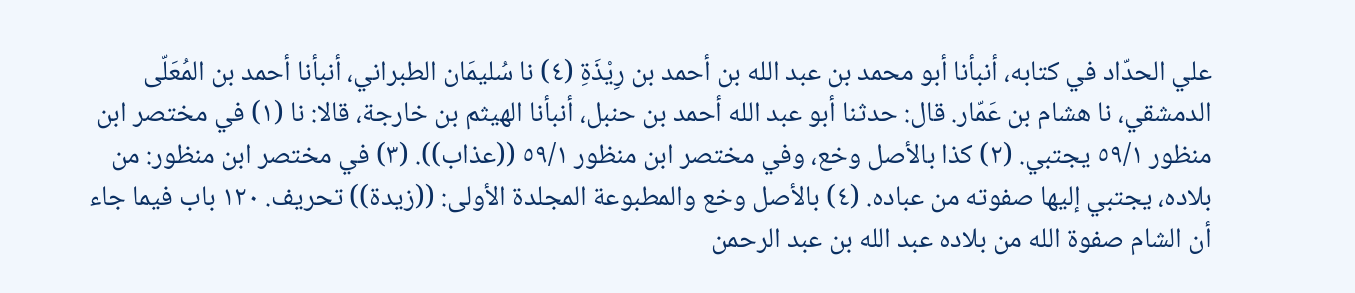علي الحدّاد في كتابه، أنبأنا أبو محمد بن عبد الله بن أحمد بن رِيْذَةِ (٤) نا سُليمَان الطبراني، أنبأنا أحمد بن المُعَلّى الدمشقي، نا هشام بن عَمّار. قال: حدثنا أبو عبد الله أحمد بن حنبل، أنبأنا الهيثم بن خارجة، قالا: نا (١) في مختصر ابن منظور ٥٩/١ يجتبي. (٢) كذا بالأصل وخع، وفي مختصر ابن منظور ٥٩/١ ((عذاب)). (٣) في مختصر ابن منظور: من بلاده، يجتبي إليها صفوته من عباده. (٤) بالأصل وخع والمطبوعة المجلدة الأولى: ((زيدة)) تحريف. ١٢٠ باب فيما جاء أن الشام صفوة الله من بلاده عبد الله بن عبد الرحمن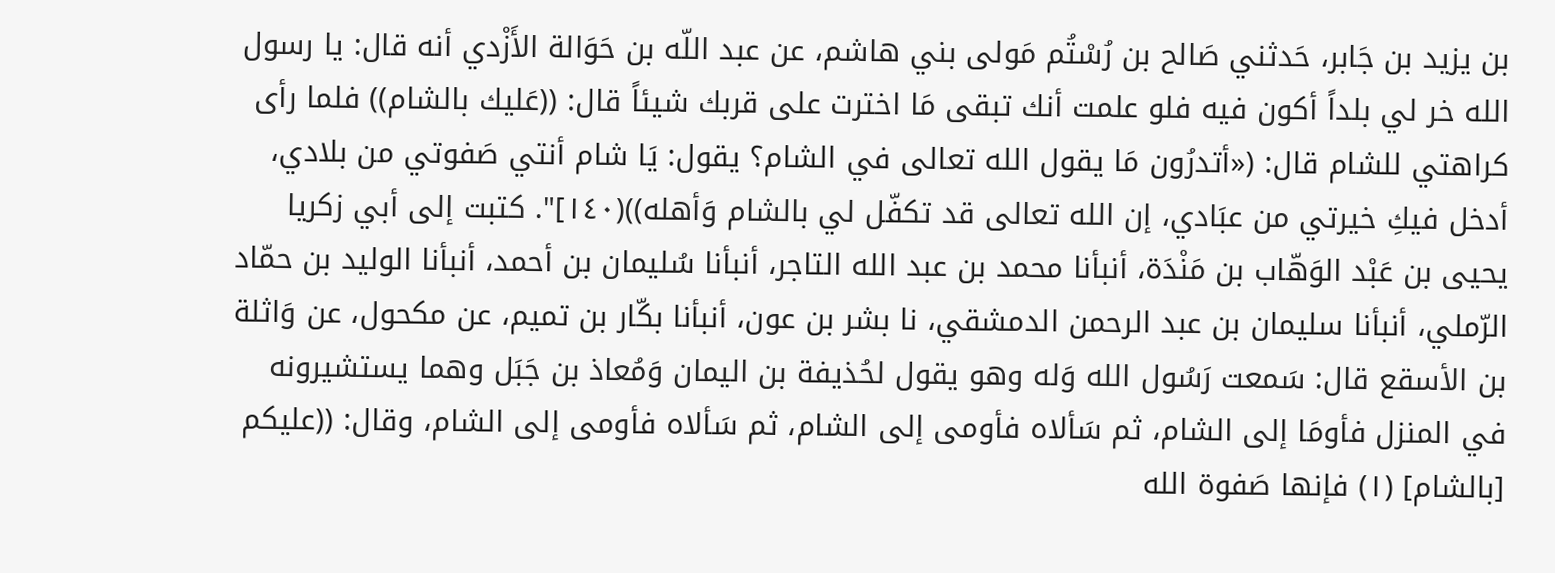بن يزيد بن جَابر، حَدثني صَالح بن رُسْتُم مَولى بني هاشم، عن عبد اللّه بن حَوَالة الأَزْدي أنه قال: يا رسول الله خر لي بلداً أكون فيه فلو علمت أنك تبقى مَا اخترت على قربك شيئاً قال: ((عَليك بالشام)) فلما رأى كراهتي للشام قال: («أتدرُون مَا يقول الله تعالى في الشام؟ يقول: يَا شام أنتي صَفوتي من بلادي، أدخل فيكِ خيرتي من عبَادي، إن الله تعالى قد تكفّل لي بالشام وَأهله))(١٤٠]". كتبت إلى أبي زكريا يحيى بن عَبْد الوَهّاب بن مَنْدَة، أنبأنا محمد بن عبد الله التاجر، أنبأنا سُليمان بن أحمد، أنبأنا الوليد بن حمّاد الرّملي، أنبأنا سليمان بن عبد الرحمن الدمشقي، نا بشر بن عون، أنبأنا بكّار بن تميم، عن مكحول، عن وَاثلة بن الأسقع قال: سَمعت رَسُول الله وَله وهو يقول لحُذيفة بن اليمان وَمُعاذ بن جَبَل وهما يستشيرونه في المنزل فأومَا إلى الشام، ثم سَألاه فأومى إلى الشام، ثم سَألاه فأومى إلى الشام، وقال: ((عليكم [بالشام] (١) فإنها صَفوة الله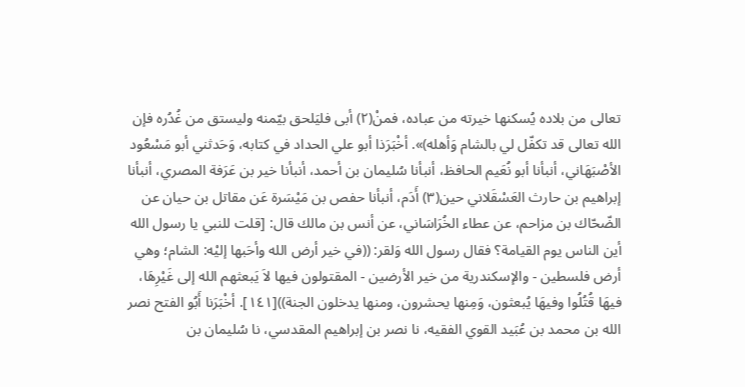تعالى من بلاده يُسكنها خيرته من عباده، فمنْ(٢) أبى فليَلحق بيّمنه وليستق من غُدُره فإن الله تعالى قد تكفّل لي بالشام وَأهله)». أخْبَرَذا أبو علي الحداد في كتابه، وَحَدثني أبو مَسْعُود الأصْبَهَاني، أنبأنا أبو نُعَيم الحافظ، أنبأنا سُليمان بن أحمد، أنبأنا خير بن عَرَفة المصري، أنبأنا إبراهيم بن حارث العَسْقَلاني حين(٣) أَدَم، أنبأنا حفص بن مَيْسَرة عَن مقاتل بن حيان عن الضّحّاك بن مزاحم، عن عطاء الخُرَاسَاني، عن أنس بن مالك قال: [قلت للنبي يا رسول الله أين الناس يوم القيامة؟ فقال رسول الله وَلقر: ((في خير أرض الله وأحَبها إليْه: الشام؛ وهي أرض فلسطين - والإسكندرية من خير الأرضين - المقتولون فيها لاَ يَبعثهم الله إلى غَيْرِهَا، فيهَا قُتُلُوا وفيهَا يُبعثون، وَمِنها يحشرون، ومنها يدخلون الجنة))[١٤١]. أخْبَرَنا أَبُو الفتح نصر الله بن محمد بن عُبَيد القوي الفقيه، نا نصر بن إبراهيم المقدسي، نا سُليمان بن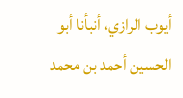أيوب الرازي، أنبأنا أبو الحسين أحمد بن محمد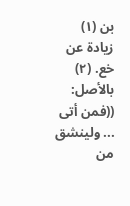بن (١) زيادة عن خع. (٢) بالأصل: ((فمن أتى ... ولينشق من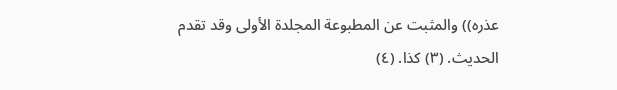عذره)) والمثبت عن المطبوعة المجلدة الأولى وقد تقدم الحديث. (٣) كذا. (٤)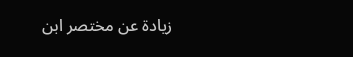زيادة عن مختصر ابن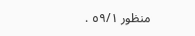منظور ٥٩/١ .